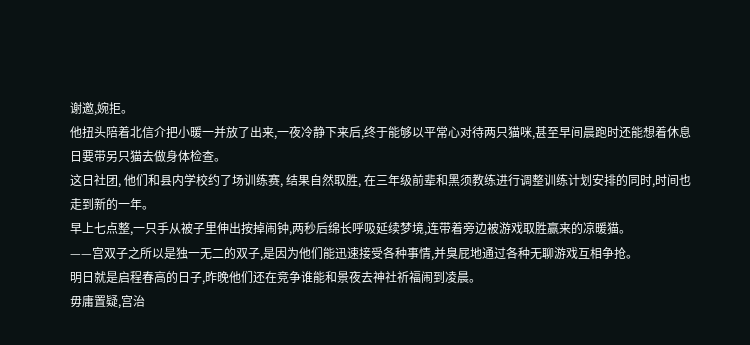谢邀,婉拒。
他扭头陪着北信介把小暖一并放了出来,一夜冷静下来后,终于能够以平常心对待两只猫咪,甚至早间晨跑时还能想着休息日要带另只猫去做身体检查。
这日社团, 他们和县内学校约了场训练赛, 结果自然取胜, 在三年级前辈和黑须教练进行调整训练计划安排的同时,时间也走到新的一年。
早上七点整,一只手从被子里伸出按掉闹钟,两秒后绵长呼吸延续梦境,连带着旁边被游戏取胜赢来的凉暖猫。
——宫双子之所以是独一无二的双子,是因为他们能迅速接受各种事情,并臭屁地通过各种无聊游戏互相争抢。
明日就是启程春高的日子,昨晚他们还在竞争谁能和景夜去神社祈福闹到凌晨。
毋庸置疑,宫治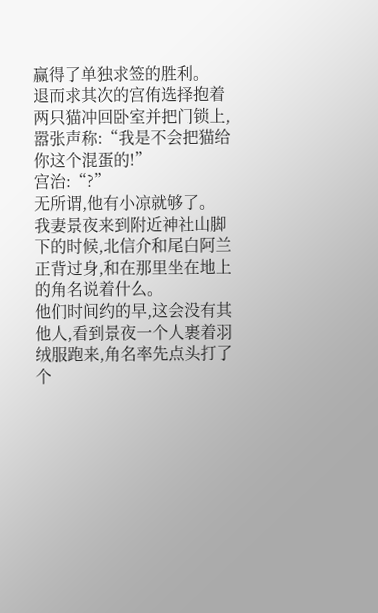赢得了单独求签的胜利。
退而求其次的宫侑选择抱着两只猫冲回卧室并把门锁上,嚣张声称:“我是不会把猫给你这个混蛋的!”
宫治:“?”
无所谓,他有小凉就够了。
我妻景夜来到附近神社山脚下的时候,北信介和尾白阿兰正背过身,和在那里坐在地上的角名说着什么。
他们时间约的早,这会没有其他人,看到景夜一个人裹着羽绒服跑来,角名率先点头打了个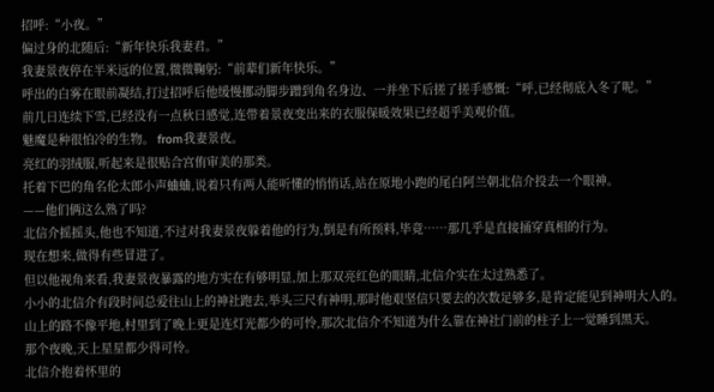招呼:“小夜。”
偏过身的北随后:“新年快乐我妻君。”
我妻景夜停在半米远的位置,微微鞠躬:“前辈们新年快乐。”
呼出的白雾在眼前凝结,打过招呼后他缓慢挪动脚步蹭到角名身边、一并坐下后搓了搓手感慨:“呼,已经彻底入冬了呢。”
前几日连续下雪,已经没有一点秋日感觉,连带着景夜变出来的衣服保暖效果已经超乎美观价值。
魅魔是种很怕冷的生物。 from我妻景夜。
亮红的羽绒服,听起来是很贴合宫侑审美的那类。
托着下巴的角名伦太郎小声蛐蛐,说着只有两人能听懂的悄悄话,站在原地小跑的尾白阿兰朝北信介投去一个眼神。
——他们俩这么熟了吗?
北信介摇摇头,他也不知道,不过对我妻景夜躲着他的行为,倒是有所预料,毕竟……那几乎是直接捅穿真相的行为。
现在想来,做得有些冒进了。
但以他视角来看,我妻景夜暴露的地方实在有够明显,加上那双亮红色的眼睛,北信介实在太过熟悉了。
小小的北信介有段时间总爱往山上的神社跑去,举头三尺有神明,那时他艰坚信只要去的次数足够多,是肯定能见到神明大人的。
山上的路不像平地,村里到了晚上更是连灯光都少的可怜,那次北信介不知道为什么靠在神社门前的柱子上一觉睡到黑天。
那个夜晚,天上星星都少得可怜。
北信介抱着怀里的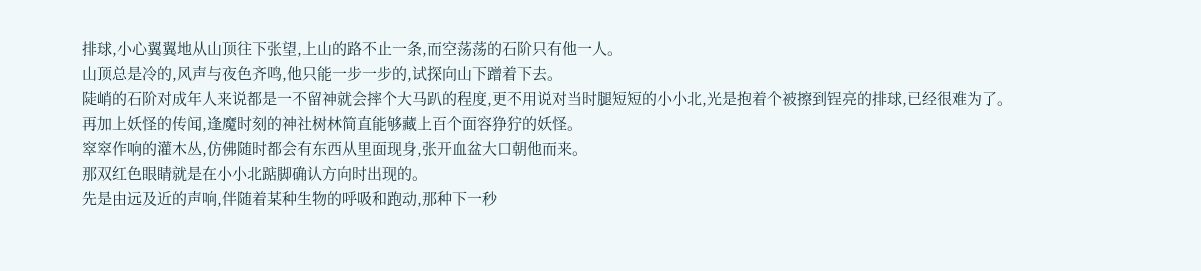排球,小心翼翼地从山顶往下张望,上山的路不止一条,而空荡荡的石阶只有他一人。
山顶总是冷的,风声与夜色齐鸣,他只能一步一步的,试探向山下蹭着下去。
陡峭的石阶对成年人来说都是一不留神就会摔个大马趴的程度,更不用说对当时腿短短的小小北,光是抱着个被擦到锃亮的排球,已经很难为了。
再加上妖怪的传闻,逢魔时刻的神社树林简直能够藏上百个面容狰狞的妖怪。
窣窣作响的灌木丛,仿佛随时都会有东西从里面现身,张开血盆大口朝他而来。
那双红色眼睛就是在小小北踮脚确认方向时出现的。
先是由远及近的声响,伴随着某种生物的呼吸和跑动,那种下一秒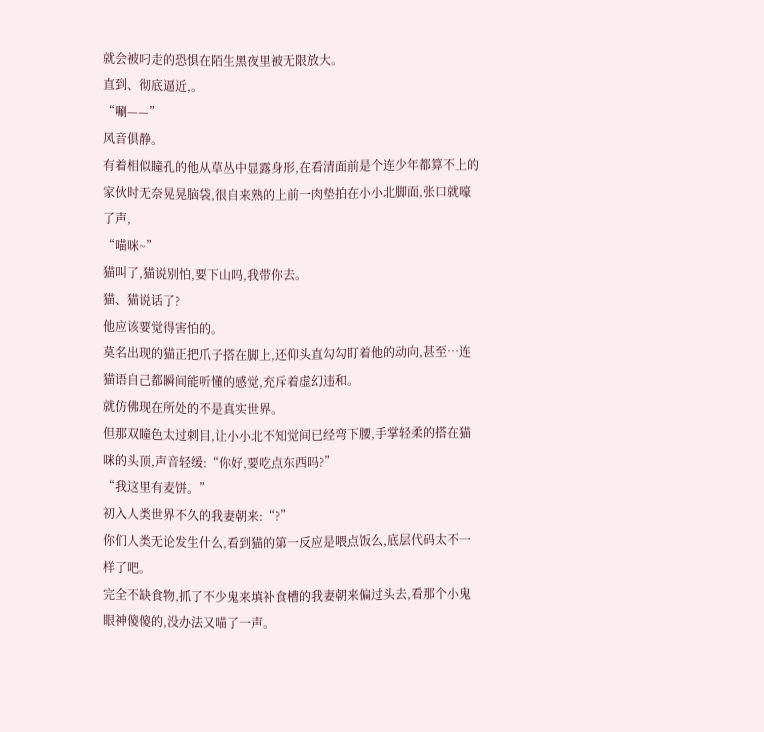就会被叼走的恐惧在陌生黑夜里被无限放大。
直到、彻底逼近,。
“唰——”
风音俱静。
有着相似瞳孔的他从草丛中显露身形,在看清面前是个连少年都算不上的家伙时无奈晃晃脑袋,很自来熟的上前一肉垫拍在小小北脚面,张口就嚎了声,
“喵咪~”
猫叫了,猫说别怕,要下山吗,我带你去。
猫、猫说话了?
他应该要觉得害怕的。
莫名出现的猫正把爪子搭在脚上,还仰头直勾勾盯着他的动向,甚至…连猫语自己都瞬间能听懂的感觉,充斥着虚幻违和。
就仿佛现在所处的不是真实世界。
但那双瞳色太过刺目,让小小北不知觉间已经弯下腰,手掌轻柔的搭在猫咪的头顶,声音轻缓:“你好,要吃点东西吗?”
“我这里有麦饼。”
初入人类世界不久的我妻朝来:“?”
你们人类无论发生什么,看到猫的第一反应是喂点饭么,底层代码太不一样了吧。
完全不缺食物,抓了不少鬼来填补食槽的我妻朝来偏过头去,看那个小鬼眼神傻傻的,没办法又喵了一声。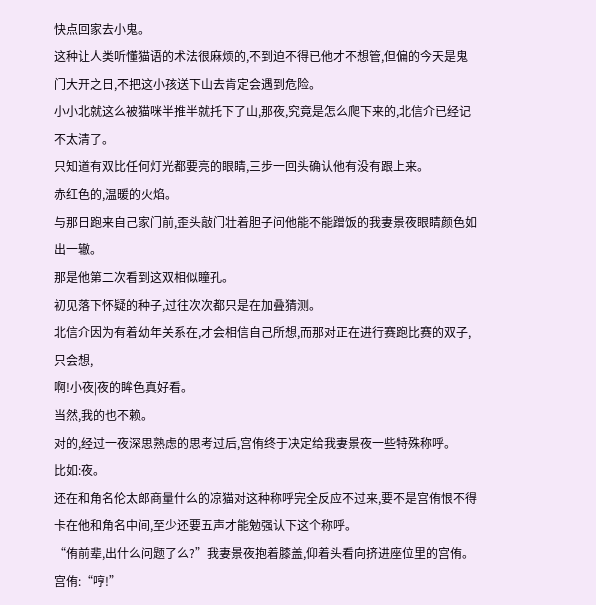快点回家去小鬼。
这种让人类听懂猫语的术法很麻烦的,不到迫不得已他才不想管,但偏的今天是鬼门大开之日,不把这小孩送下山去肯定会遇到危险。
小小北就这么被猫咪半推半就托下了山,那夜,究竟是怎么爬下来的,北信介已经记不太清了。
只知道有双比任何灯光都要亮的眼睛,三步一回头确认他有没有跟上来。
赤红色的,温暖的火焰。
与那日跑来自己家门前,歪头敲门壮着胆子问他能不能蹭饭的我妻景夜眼睛颜色如出一辙。
那是他第二次看到这双相似瞳孔。
初见落下怀疑的种子,过往次次都只是在加叠猜测。
北信介因为有着幼年关系在,才会相信自己所想,而那对正在进行赛跑比赛的双子,只会想,
啊!小夜|夜的眸色真好看。
当然,我的也不赖。
对的,经过一夜深思熟虑的思考过后,宫侑终于决定给我妻景夜一些特殊称呼。
比如:夜。
还在和角名伦太郎商量什么的凉猫对这种称呼完全反应不过来,要不是宫侑恨不得卡在他和角名中间,至少还要五声才能勉强认下这个称呼。
“侑前辈,出什么问题了么?”我妻景夜抱着膝盖,仰着头看向挤进座位里的宫侑。
宫侑:“哼!”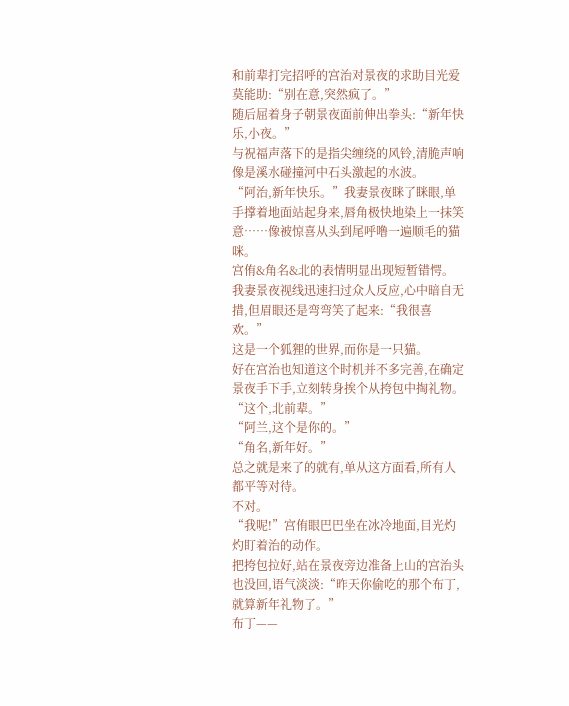和前辈打完招呼的宫治对景夜的求助目光爱莫能助:“别在意,突然疯了。”
随后屈着身子朝景夜面前伸出拳头:“新年快乐,小夜。”
与祝福声落下的是指尖缠绕的风铃,清脆声响像是溪水碰撞河中石头激起的水波。
“阿治,新年快乐。”我妻景夜眯了眯眼,单手撑着地面站起身来,唇角极快地染上一抹笑意……像被惊喜从头到尾呼噜一遍顺毛的猫咪。
宫侑&角名&北的表情明显出现短暂错愕。
我妻景夜视线迅速扫过众人反应,心中暗自无措,但眉眼还是弯弯笑了起来:“我很喜欢。”
这是一个狐狸的世界,而你是一只猫。
好在宫治也知道这个时机并不多完善,在确定景夜手下手,立刻转身挨个从挎包中掏礼物。
“这个,北前辈。”
“阿兰,这个是你的。”
“角名,新年好。”
总之就是来了的就有,单从这方面看,所有人都平等对待。
不对。
“我呢!”宫侑眼巴巴坐在冰冷地面,目光灼灼盯着治的动作。
把挎包拉好,站在景夜旁边准备上山的宫治头也没回,语气淡淡:“昨天你偷吃的那个布丁,就算新年礼物了。”
布丁——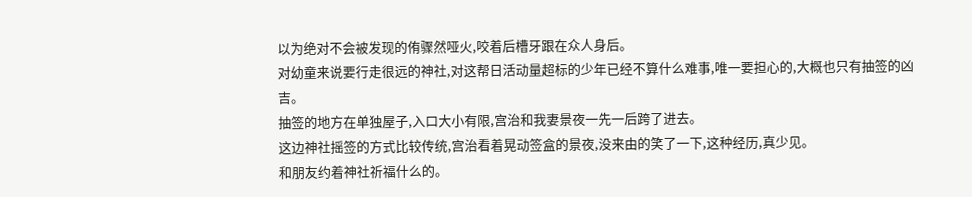以为绝对不会被发现的侑骤然哑火,咬着后槽牙跟在众人身后。
对幼童来说要行走很远的神社,对这帮日活动量超标的少年已经不算什么难事,唯一要担心的,大概也只有抽签的凶吉。
抽签的地方在单独屋子,入口大小有限,宫治和我妻景夜一先一后跨了进去。
这边神社摇签的方式比较传统,宫治看着晃动签盒的景夜,没来由的笑了一下,这种经历,真少见。
和朋友约着神社祈福什么的。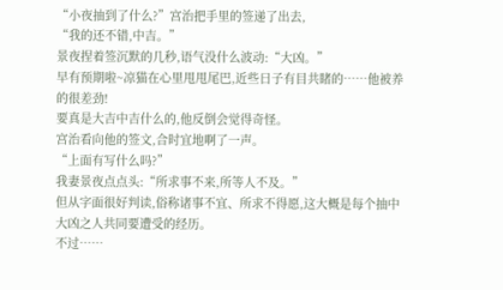“小夜抽到了什么?”宫治把手里的签递了出去,
“我的还不错,中吉。”
景夜捏着签沉默的几秒,语气没什么波动:“大凶。”
早有预期啦~凉猫在心里甩甩尾巴,近些日子有目共睹的……他被养的很差劲!
要真是大吉中吉什么的,他反倒会觉得奇怪。
宫治看向他的签文,合时宜地啊了一声。
“上面有写什么吗?”
我妻景夜点点头:“所求事不来,所等人不及。”
但从字面很好判读,俗称诸事不宜、所求不得愿,这大概是每个抽中大凶之人共同要遭受的经历。
不过……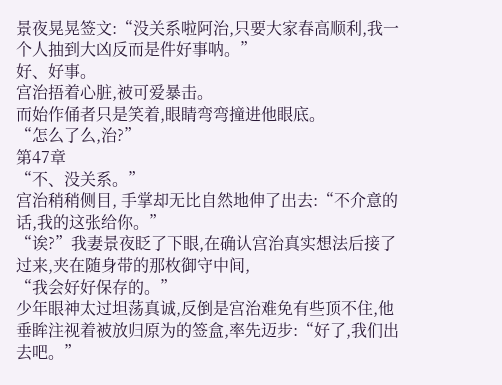景夜晃晃签文:“没关系啦阿治,只要大家春高顺利,我一个人抽到大凶反而是件好事呐。”
好、好事。
宫治捂着心脏,被可爱暴击。
而始作俑者只是笑着,眼睛弯弯撞进他眼底。
“怎么了么,治?”
第47章
“不、没关系。”
宫治稍稍侧目, 手掌却无比自然地伸了出去:“不介意的话,我的这张给你。”
“诶?”我妻景夜眨了下眼,在确认宫治真实想法后接了过来,夹在随身带的那枚御守中间,
“我会好好保存的。”
少年眼神太过坦荡真诚,反倒是宫治难免有些顶不住,他垂眸注视着被放归原为的签盒,率先迈步:“好了,我们出去吧。”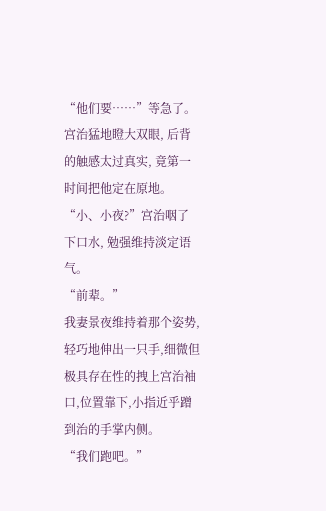“他们要……”等急了。
宫治猛地瞪大双眼, 后背的触感太过真实, 竟第一时间把他定在原地。
“小、小夜?”宫治咽了下口水, 勉强维持淡定语气。
“前辈。”
我妻景夜维持着那个姿势,轻巧地伸出一只手,细微但极具存在性的拽上宫治袖口,位置靠下,小指近乎蹭到治的手掌内侧。
“我们跑吧。”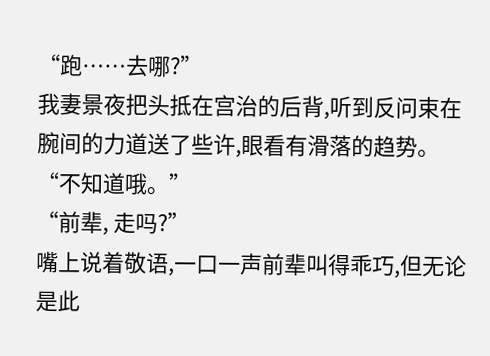“跑……去哪?”
我妻景夜把头抵在宫治的后背,听到反问束在腕间的力道送了些许,眼看有滑落的趋势。
“不知道哦。”
“前辈, 走吗?”
嘴上说着敬语,一口一声前辈叫得乖巧,但无论是此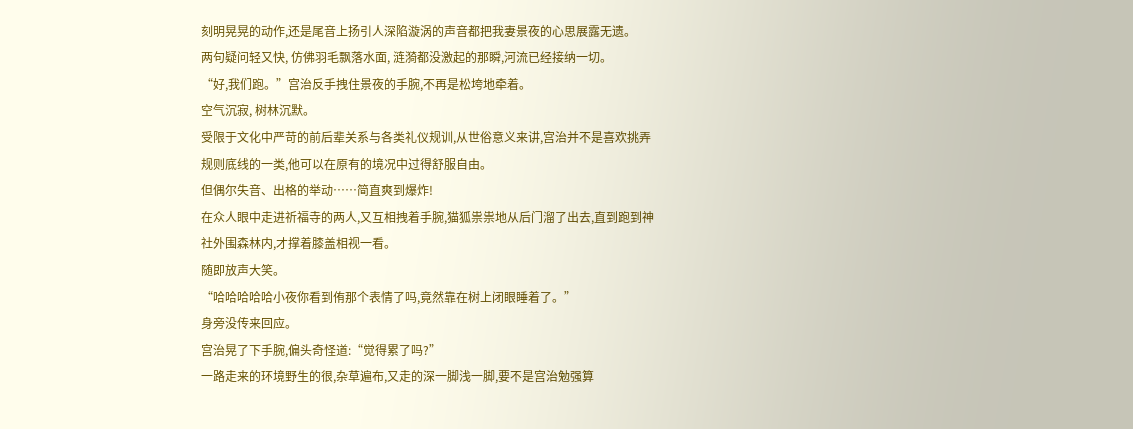刻明晃晃的动作,还是尾音上扬引人深陷漩涡的声音都把我妻景夜的心思展露无遗。
两句疑问轻又快, 仿佛羽毛飘落水面, 涟漪都没激起的那瞬,河流已经接纳一切。
“好,我们跑。”宫治反手拽住景夜的手腕,不再是松垮地牵着。
空气沉寂, 树林沉默。
受限于文化中严苛的前后辈关系与各类礼仪规训,从世俗意义来讲,宫治并不是喜欢挑弄规则底线的一类,他可以在原有的境况中过得舒服自由。
但偶尔失音、出格的举动……简直爽到爆炸!
在众人眼中走进祈福寺的两人,又互相拽着手腕,猫狐祟祟地从后门溜了出去,直到跑到神社外围森林内,才撑着膝盖相视一看。
随即放声大笑。
“哈哈哈哈哈小夜你看到侑那个表情了吗,竟然靠在树上闭眼睡着了。”
身旁没传来回应。
宫治晃了下手腕,偏头奇怪道:“觉得累了吗?”
一路走来的环境野生的很,杂草遍布,又走的深一脚浅一脚,要不是宫治勉强算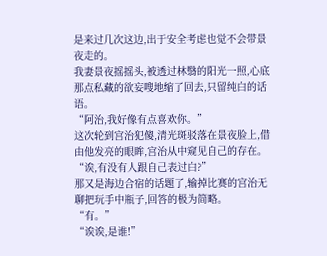是来过几次这边,出于安全考虑也觉不会带景夜走的。
我妻景夜摇摇头,被透过林翳的阳光一照,心底那点私藏的欲妄嗖地缩了回去,只留纯白的话语。
“阿治,我好像有点喜欢你。”
这次轮到宫治犯傻,清光斑驳落在景夜脸上,借由他发亮的眼眸,宫治从中窥见自己的存在。
“诶,有没有人跟自己表过白?”
那又是海边合宿的话题了,输掉比赛的宫治无聊把玩手中瓶子,回答的极为简略。
“有。”
“诶诶,是谁!”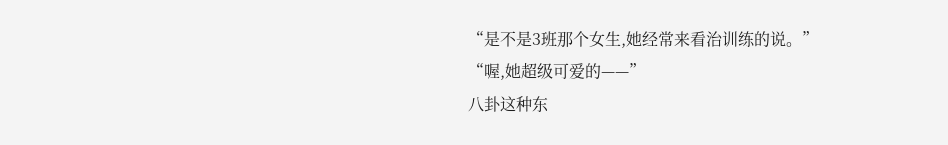“是不是3班那个女生,她经常来看治训练的说。”
“喔,她超级可爱的——”
八卦这种东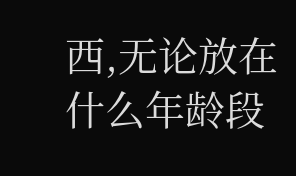西,无论放在什么年龄段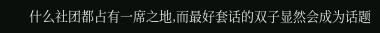什么社团都占有一席之地,而最好套话的双子显然会成为话题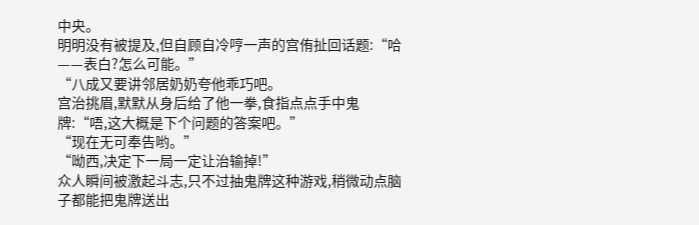中央。
明明没有被提及,但自顾自冷哼一声的宫侑扯回话题:“哈——表白?怎么可能。”
“八成又要讲邻居奶奶夸他乖巧吧。
宫治挑眉,默默从身后给了他一拳,食指点点手中鬼牌:“唔,这大概是下个问题的答案吧。”
“现在无可奉告哟。”
“呦西,决定下一局一定让治输掉!”
众人瞬间被激起斗志,只不过抽鬼牌这种游戏,稍微动点脑子都能把鬼牌送出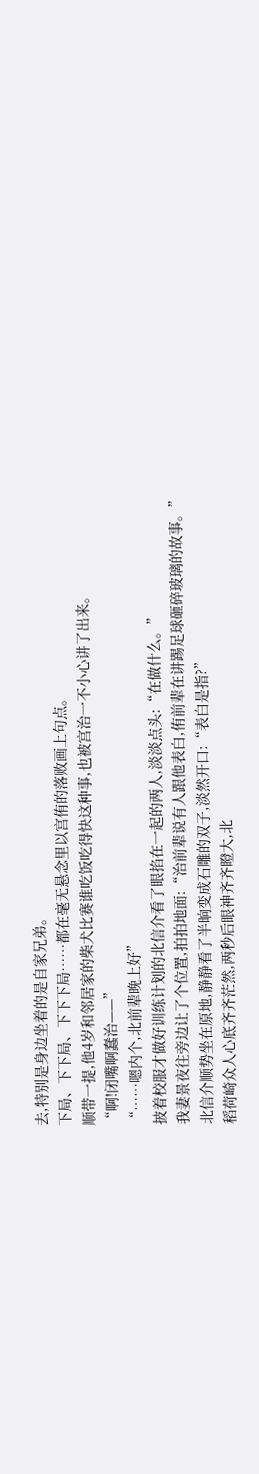去,特别是身边坐着的是自家兄弟。
下局、下下局、下下下局……都在毫无悬念里以宫侑的落败画上句点。
顺带一提,他4岁和邻居家的柴犬比赛谁吃饭吃得快这种事,也被宫治一不小心讲了出来。
“啊!闭嘴啊蠢治——”
“……嗯内个,北前辈晚上好”
披着校服才做好训练计划的北信介看了眼掐在一起的两人,淡淡点头:“在做什么。”
我妻景夜往旁边让了个位置,拍拍地面:“治前辈说有人跟他表白,侑前辈在讲踢足球砸碎玻璃的故事。”
北信介顺势坐在原地,静静看了半晌变成石雕的双子,淡然开口:“表白是指?”
稻荷崎众人心底齐齐茫然,两秒后眼神齐齐瞪大,北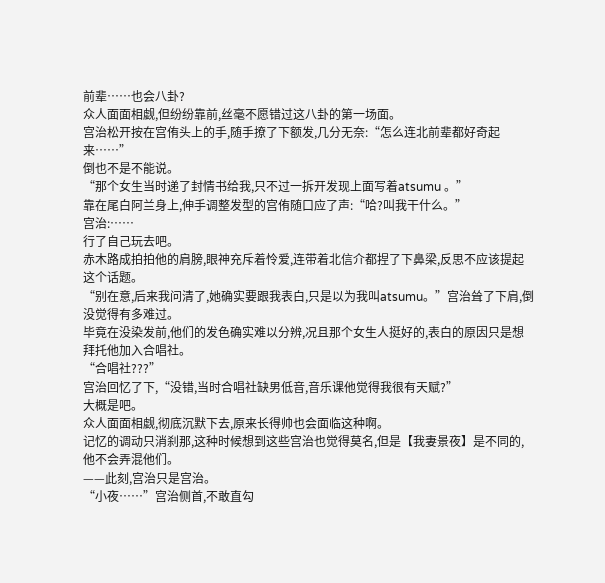前辈……也会八卦?
众人面面相觑,但纷纷靠前,丝毫不愿错过这八卦的第一场面。
宫治松开按在宫侑头上的手,随手撩了下额发,几分无奈:“怎么连北前辈都好奇起来……”
倒也不是不能说。
“那个女生当时递了封情书给我,只不过一拆开发现上面写着atsumu 。”
靠在尾白阿兰身上,伸手调整发型的宫侑随口应了声:“哈?叫我干什么。”
宫治:……
行了自己玩去吧。
赤木路成拍拍他的肩膀,眼神充斥着怜爱,连带着北信介都捏了下鼻梁,反思不应该提起这个话题。
“别在意,后来我问清了,她确实要跟我表白,只是以为我叫atsumu。”宫治耸了下肩,倒没觉得有多难过。
毕竟在没染发前,他们的发色确实难以分辨,况且那个女生人挺好的,表白的原因只是想拜托他加入合唱社。
“合唱社???”
宫治回忆了下,“没错,当时合唱社缺男低音,音乐课他觉得我很有天赋?”
大概是吧。
众人面面相觑,彻底沉默下去,原来长得帅也会面临这种啊。
记忆的调动只消刹那,这种时候想到这些宫治也觉得莫名,但是【我妻景夜】是不同的,他不会弄混他们。
——此刻,宫治只是宫治。
“小夜……”宫治侧首,不敢直勾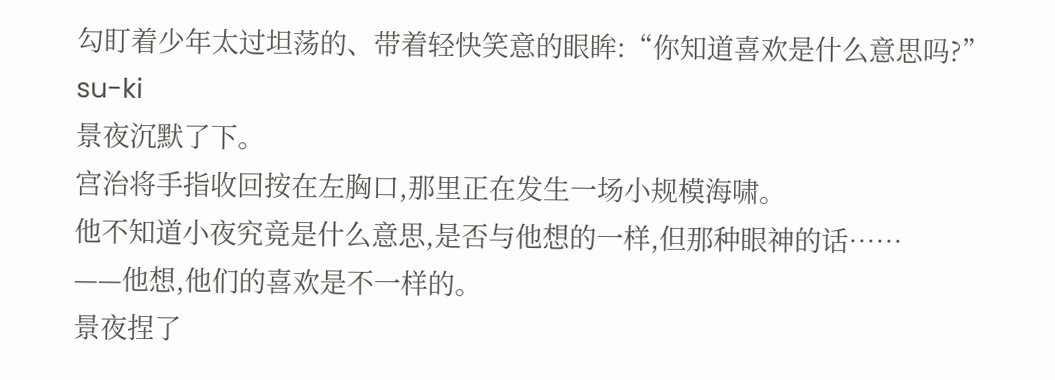勾盯着少年太过坦荡的、带着轻快笑意的眼眸:“你知道喜欢是什么意思吗?”
su-ki
景夜沉默了下。
宫治将手指收回按在左胸口,那里正在发生一场小规模海啸。
他不知道小夜究竟是什么意思,是否与他想的一样,但那种眼神的话……
——他想,他们的喜欢是不一样的。
景夜捏了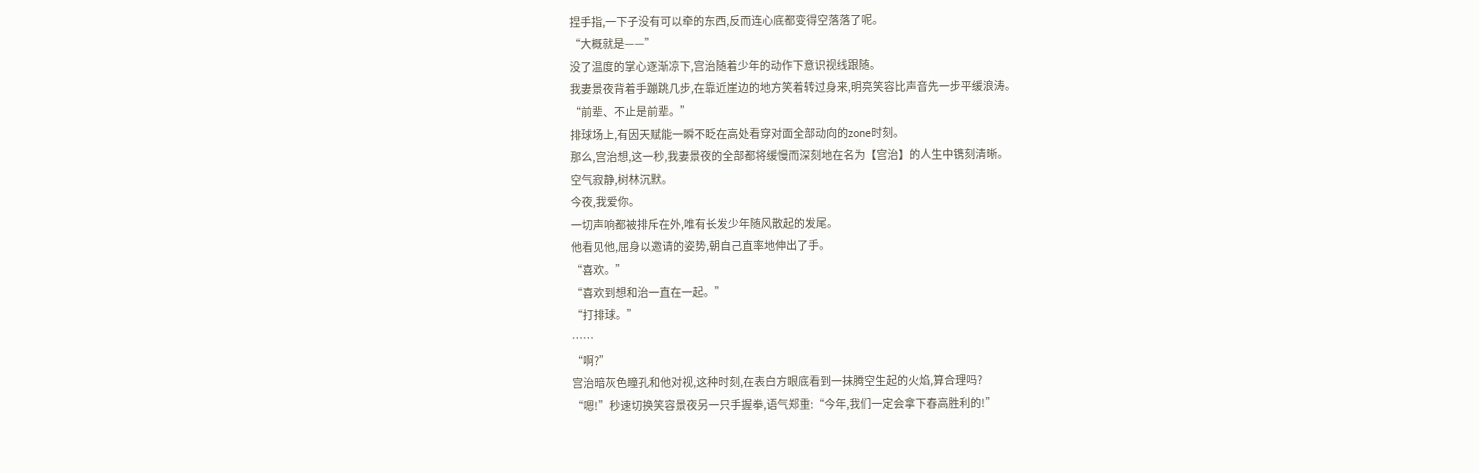捏手指,一下子没有可以牵的东西,反而连心底都变得空落落了呢。
“大概就是——”
没了温度的掌心逐渐凉下,宫治随着少年的动作下意识视线跟随。
我妻景夜背着手蹦跳几步,在靠近崖边的地方笑着转过身来,明亮笑容比声音先一步平缓浪涛。
“前辈、不止是前辈。”
排球场上,有因天赋能一瞬不眨在高处看穿对面全部动向的zone时刻。
那么,宫治想,这一秒,我妻景夜的全部都将缓慢而深刻地在名为【宫治】的人生中镌刻清晰。
空气寂静,树林沉默。
今夜,我爱你。
一切声响都被排斥在外,唯有长发少年随风散起的发尾。
他看见他,屈身以邀请的姿势,朝自己直率地伸出了手。
“喜欢。”
“喜欢到想和治一直在一起。”
“打排球。”
……
“啊?”
宫治暗灰色瞳孔和他对视,这种时刻,在表白方眼底看到一抹腾空生起的火焰,算合理吗?
“嗯!”秒速切换笑容景夜另一只手握拳,语气郑重:“今年,我们一定会拿下春高胜利的!”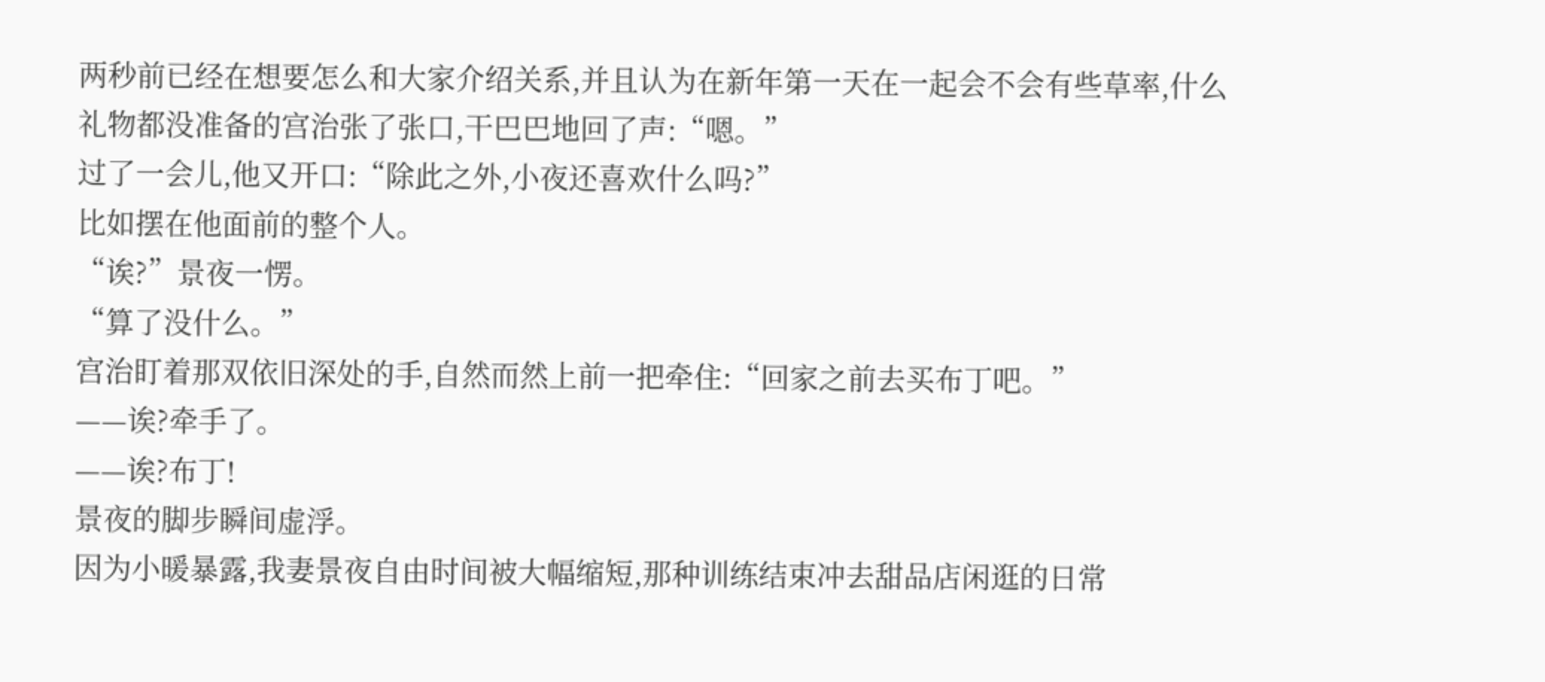两秒前已经在想要怎么和大家介绍关系,并且认为在新年第一天在一起会不会有些草率,什么礼物都没准备的宫治张了张口,干巴巴地回了声:“嗯。”
过了一会儿,他又开口:“除此之外,小夜还喜欢什么吗?”
比如摆在他面前的整个人。
“诶?”景夜一愣。
“算了没什么。”
宫治盯着那双依旧深处的手,自然而然上前一把牵住:“回家之前去买布丁吧。”
——诶?牵手了。
——诶?布丁!
景夜的脚步瞬间虚浮。
因为小暖暴露,我妻景夜自由时间被大幅缩短,那种训练结束冲去甜品店闲逛的日常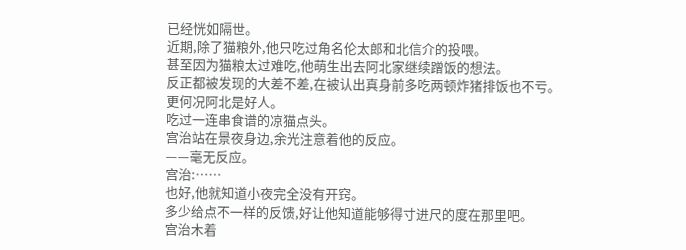已经恍如隔世。
近期,除了猫粮外,他只吃过角名伦太郎和北信介的投喂。
甚至因为猫粮太过难吃,他萌生出去阿北家继续蹭饭的想法。
反正都被发现的大差不差,在被认出真身前多吃两顿炸猪排饭也不亏。
更何况阿北是好人。
吃过一连串食谱的凉猫点头。
宫治站在景夜身边,余光注意着他的反应。
——毫无反应。
宫治:……
也好,他就知道小夜完全没有开窍。
多少给点不一样的反馈,好让他知道能够得寸进尺的度在那里吧。
宫治木着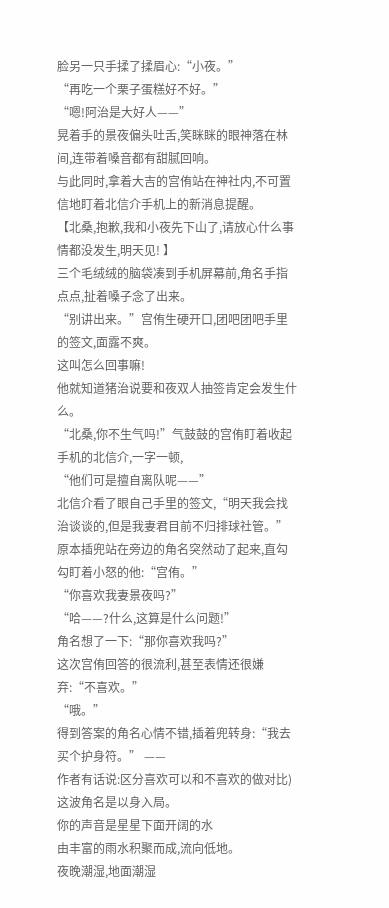脸另一只手揉了揉眉心:“小夜。”
“再吃一个栗子蛋糕好不好。”
“嗯!阿治是大好人——”
晃着手的景夜偏头吐舌,笑眯眯的眼神落在林间,连带着嗓音都有甜腻回响。
与此同时,拿着大吉的宫侑站在神社内,不可置信地盯着北信介手机上的新消息提醒。
【北桑,抱歉,我和小夜先下山了,请放心什么事情都没发生,明天见! 】
三个毛绒绒的脑袋凑到手机屏幕前,角名手指点点,扯着嗓子念了出来。
“别讲出来。”宫侑生硬开口,团吧团吧手里的签文,面露不爽。
这叫怎么回事嘛!
他就知道猪治说要和夜双人抽签肯定会发生什么。
“北桑,你不生气吗!”气鼓鼓的宫侑盯着收起手机的北信介,一字一顿,
“他们可是擅自离队呢——”
北信介看了眼自己手里的签文,“明天我会找治谈谈的,但是我妻君目前不归排球社管。”
原本插兜站在旁边的角名突然动了起来,直勾勾盯着小怒的他:“宫侑。”
“你喜欢我妻景夜吗?”
“哈——?什么,这算是什么问题!”
角名想了一下:“那你喜欢我吗?”
这次宫侑回答的很流利,甚至表情还很嫌弃:“不喜欢。”
“哦。”
得到答案的角名心情不错,插着兜转身:“我去买个护身符。” ——
作者有话说:区分喜欢可以和不喜欢的做对比)
这波角名是以身入局。
你的声音是星星下面开阔的水
由丰富的雨水积聚而成,流向低地。
夜晚潮湿,地面潮湿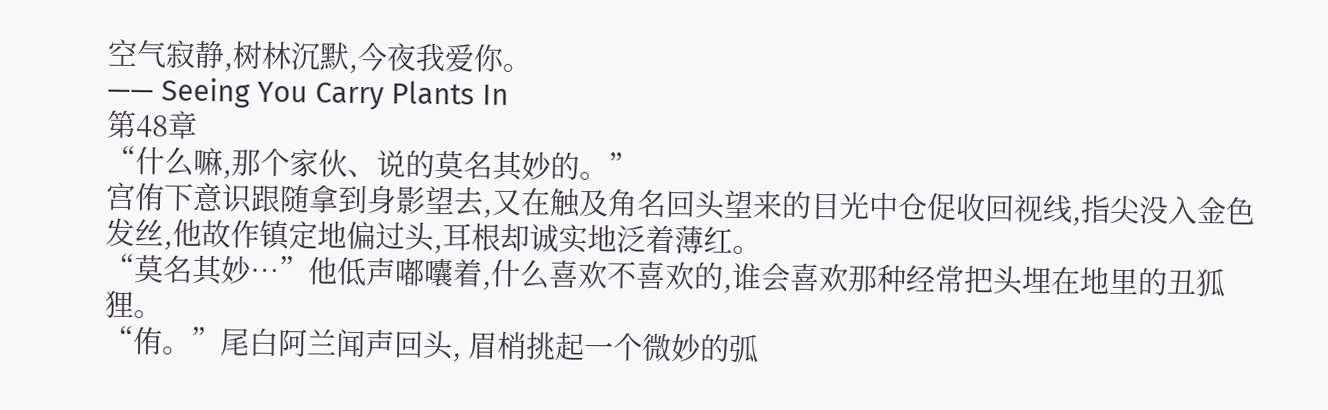空气寂静,树林沉默,今夜我爱你。
—— Seeing You Carry Plants In
第48章
“什么嘛,那个家伙、说的莫名其妙的。”
宫侑下意识跟随拿到身影望去,又在触及角名回头望来的目光中仓促收回视线,指尖没入金色发丝,他故作镇定地偏过头,耳根却诚实地泛着薄红。
“莫名其妙…”他低声嘟囔着,什么喜欢不喜欢的,谁会喜欢那种经常把头埋在地里的丑狐狸。
“侑。”尾白阿兰闻声回头, 眉梢挑起一个微妙的弧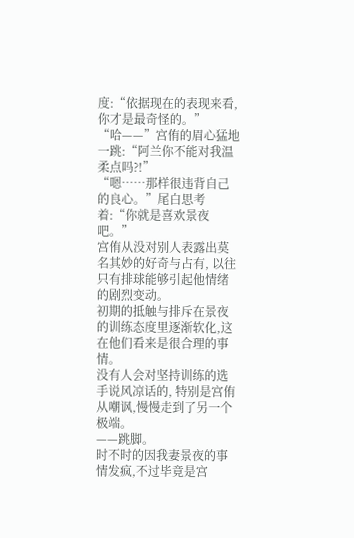度:“依据现在的表现来看, 你才是最奇怪的。”
“哈——”宫侑的眉心猛地一跳:“阿兰你不能对我温柔点吗?!”
“嗯……那样很违背自己的良心。”尾白思考着:“你就是喜欢景夜吧。”
宫侑从没对别人表露出莫名其妙的好奇与占有, 以往只有排球能够引起他情绪的剧烈变动。
初期的抵触与排斥在景夜的训练态度里逐渐软化,这在他们看来是很合理的事情。
没有人会对坚持训练的选手说风凉话的, 特别是宫侑从嘲讽,慢慢走到了另一个极端。
——跳脚。
时不时的因我妻景夜的事情发疯,不过毕竟是宫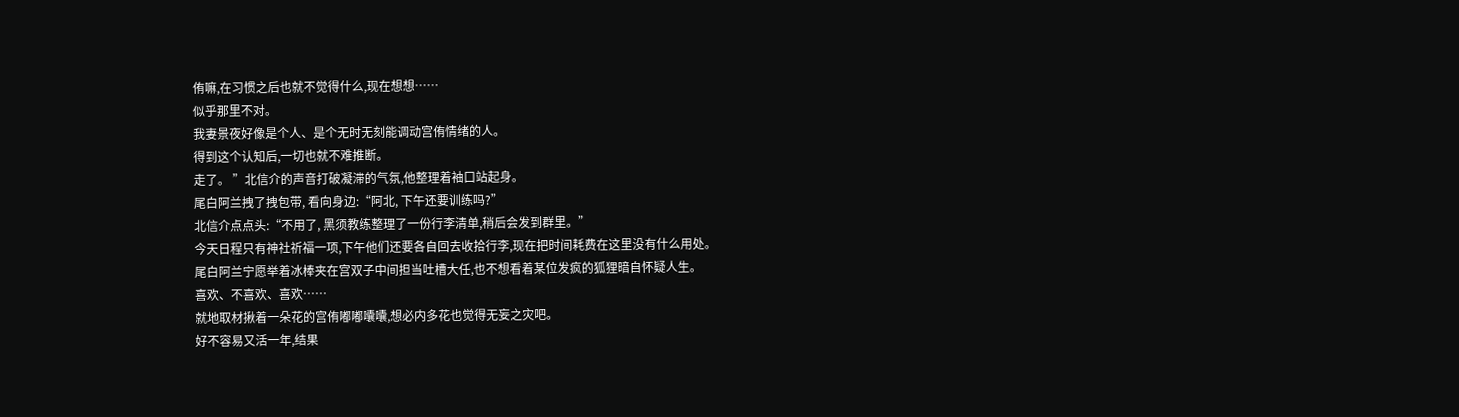侑嘛,在习惯之后也就不觉得什么,现在想想……
似乎那里不对。
我妻景夜好像是个人、是个无时无刻能调动宫侑情绪的人。
得到这个认知后,一切也就不难推断。
走了。 ”北信介的声音打破凝滞的气氛,他整理着袖口站起身。
尾白阿兰拽了拽包带, 看向身边:“阿北, 下午还要训练吗?”
北信介点点头:“不用了, 黑须教练整理了一份行李清单,稍后会发到群里。”
今天日程只有神社祈福一项,下午他们还要各自回去收拾行李,现在把时间耗费在这里没有什么用处。
尾白阿兰宁愿举着冰棒夹在宫双子中间担当吐槽大任,也不想看着某位发疯的狐狸暗自怀疑人生。
喜欢、不喜欢、喜欢……
就地取材揪着一朵花的宫侑嘟嘟囔囔,想必内多花也觉得无妄之灾吧。
好不容易又活一年,结果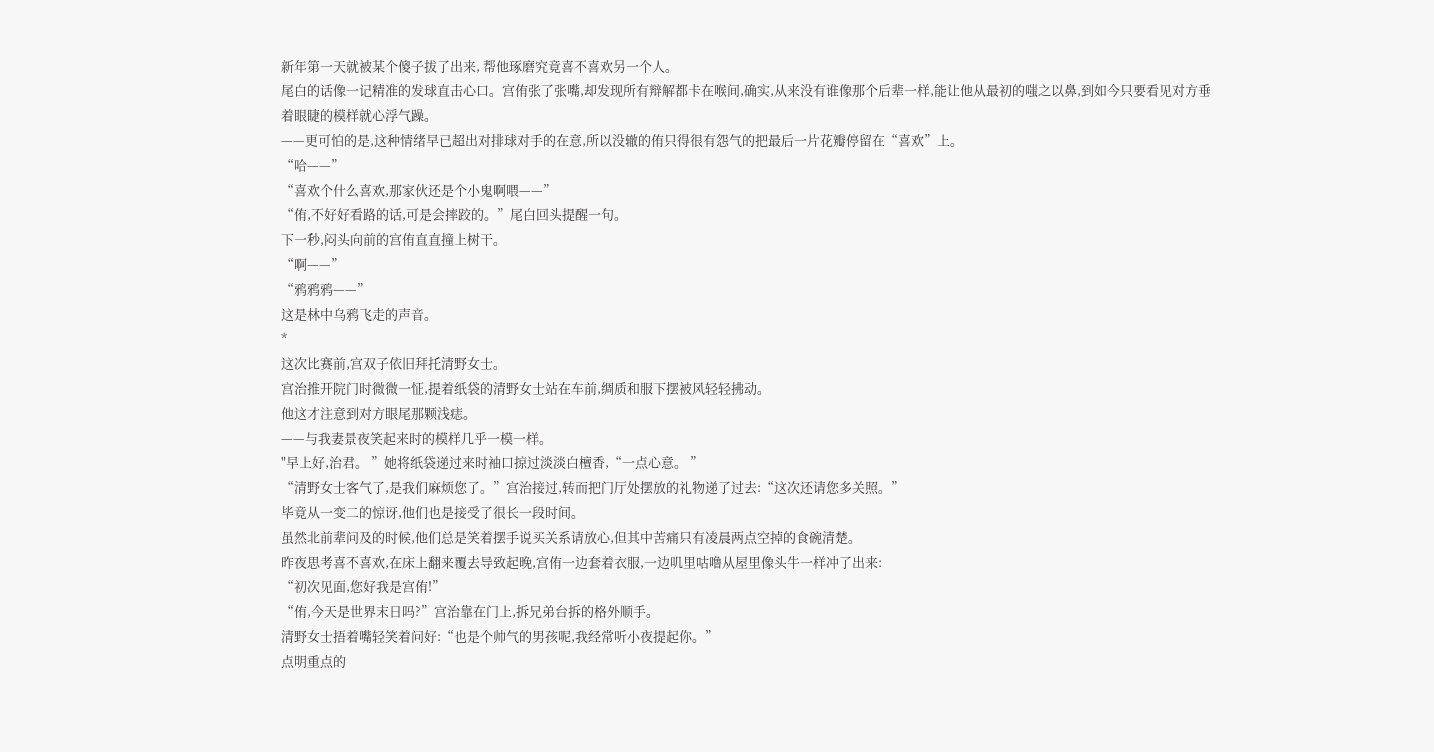新年第一天就被某个傻子拔了出来, 帮他琢磨究竟喜不喜欢另一个人。
尾白的话像一记精准的发球直击心口。宫侑张了张嘴,却发现所有辩解都卡在喉间,确实,从来没有谁像那个后辈一样,能让他从最初的嗤之以鼻,到如今只要看见对方垂着眼睫的模样就心浮气躁。
——更可怕的是,这种情绪早已超出对排球对手的在意,所以没辙的侑只得很有怨气的把最后一片花瓣停留在“喜欢”上。
“哈——”
“喜欢个什么喜欢,那家伙还是个小鬼啊喂——”
“侑,不好好看路的话,可是会摔跤的。”尾白回头提醒一句。
下一秒,闷头向前的宫侑直直撞上树干。
“啊——”
“鸦鸦鸦——”
这是林中乌鸦飞走的声音。
*
这次比赛前,宫双子依旧拜托清野女士。
宫治推开院门时微微一怔,提着纸袋的清野女士站在车前,绸质和服下摆被风轻轻拂动。
他这才注意到对方眼尾那颗浅痣。
——与我妻景夜笑起来时的模样几乎一模一样。
"早上好,治君。 ”她将纸袋递过来时袖口掠过淡淡白檀香,“一点心意。 ”
“清野女士客气了,是我们麻烦您了。”宫治接过,转而把门厅处摆放的礼物递了过去:“这次还请您多关照。”
毕竟从一变二的惊讶,他们也是接受了很长一段时间。
虽然北前辈问及的时候,他们总是笑着摆手说买关系请放心,但其中苦痛只有凌晨两点空掉的食碗清楚。
昨夜思考喜不喜欢,在床上翻来覆去导致起晚,宫侑一边套着衣服,一边叽里咕噜从屋里像头牛一样冲了出来:
“初次见面,您好我是宫侑!”
“侑,今天是世界末日吗?”宫治靠在门上,拆兄弟台拆的格外顺手。
清野女士捂着嘴轻笑着问好:“也是个帅气的男孩呢,我经常听小夜提起你。”
点明重点的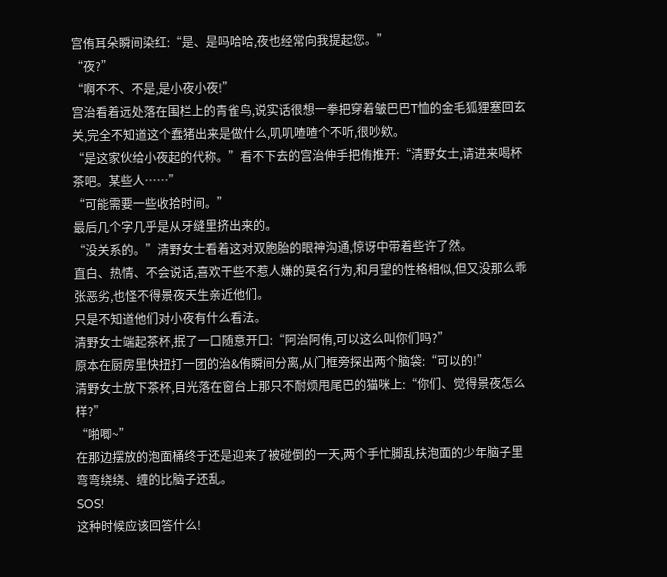宫侑耳朵瞬间染红:“是、是吗哈哈,夜也经常向我提起您。”
“夜?”
“啊不不、不是,是小夜小夜!”
宫治看着远处落在围栏上的青雀鸟,说实话很想一拳把穿着皱巴巴T恤的金毛狐狸塞回玄关,完全不知道这个蠢猪出来是做什么,叽叽喳喳个不听,很吵欸。
“是这家伙给小夜起的代称。”看不下去的宫治伸手把侑推开:“清野女士,请进来喝杯茶吧。某些人……”
“可能需要一些收拾时间。”
最后几个字几乎是从牙缝里挤出来的。
“没关系的。”清野女士看着这对双胞胎的眼神沟通,惊讶中带着些许了然。
直白、热情、不会说话,喜欢干些不惹人嫌的莫名行为,和月望的性格相似,但又没那么乖张恶劣,也怪不得景夜天生亲近他们。
只是不知道他们对小夜有什么看法。
清野女士端起茶杯,抿了一口随意开口:“阿治阿侑,可以这么叫你们吗?”
原本在厨房里快扭打一团的治&侑瞬间分离,从门框旁探出两个脑袋:“可以的!”
清野女士放下茶杯,目光落在窗台上那只不耐烦甩尾巴的猫咪上:“你们、觉得景夜怎么样?”
“啪唧~”
在那边摆放的泡面桶终于还是迎来了被碰倒的一天,两个手忙脚乱扶泡面的少年脑子里弯弯绕绕、缠的比脑子还乱。
SOS!
这种时候应该回答什么!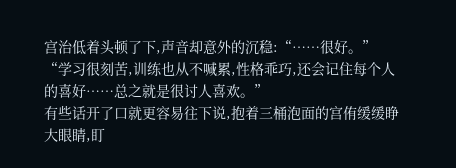宫治低着头顿了下,声音却意外的沉稳:“……很好。”
“学习很刻苦,训练也从不喊累,性格乖巧,还会记住每个人的喜好……总之就是很讨人喜欢。”
有些话开了口就更容易往下说,抱着三桶泡面的宫侑缓缓睁大眼睛,盯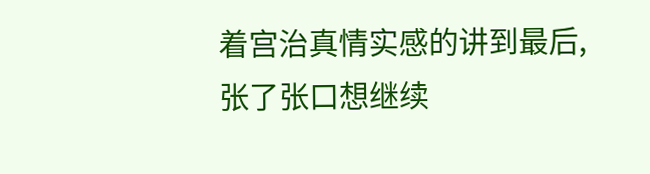着宫治真情实感的讲到最后,张了张口想继续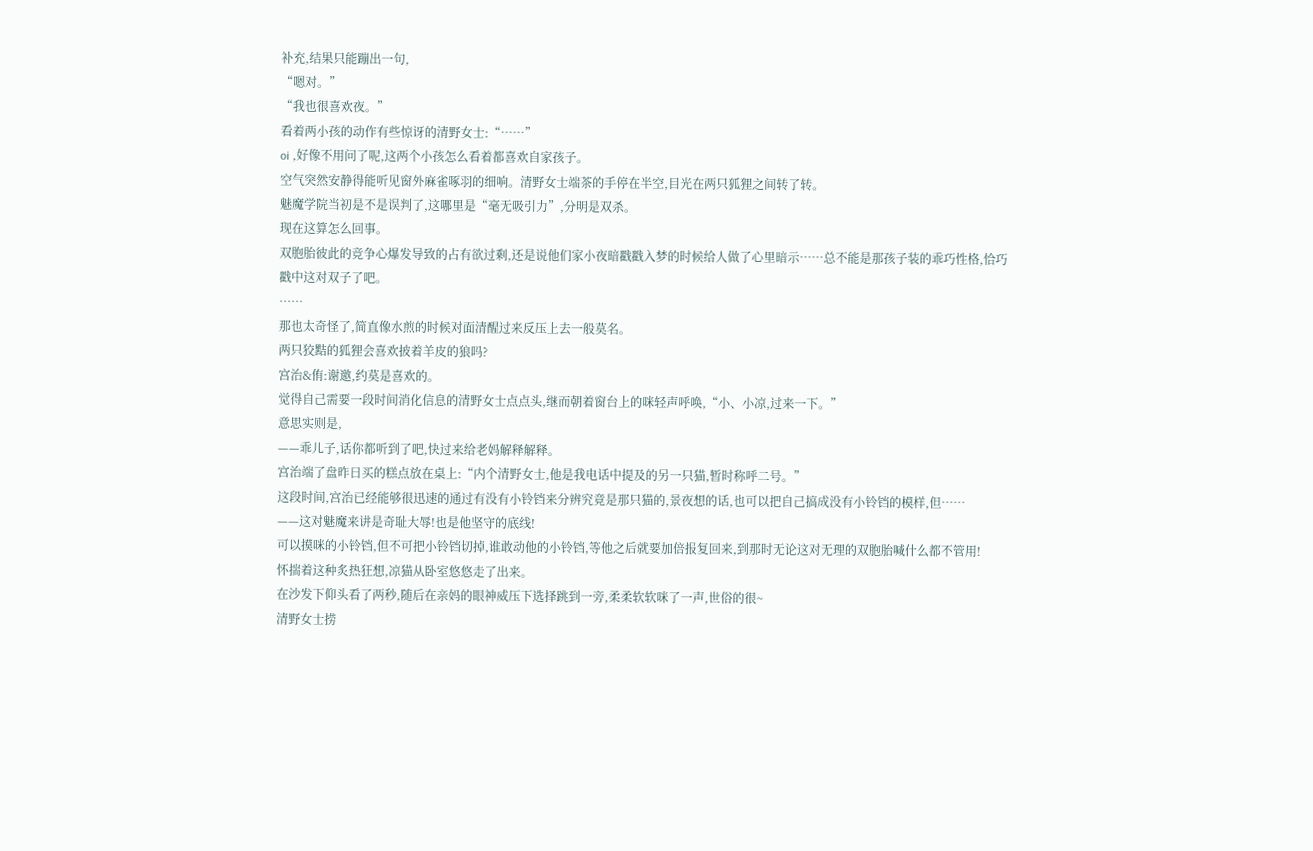补充,结果只能蹦出一句,
“嗯对。”
“我也很喜欢夜。”
看着两小孩的动作有些惊讶的清野女士:“……”
oi ,好像不用问了呢,这两个小孩怎么看着都喜欢自家孩子。
空气突然安静得能听见窗外麻雀啄羽的细响。清野女士端茶的手停在半空,目光在两只狐狸之间转了转。
魅魔学院当初是不是误判了,这哪里是“毫无吸引力”,分明是双杀。
现在这算怎么回事。
双胞胎彼此的竞争心爆发导致的占有欲过剩,还是说他们家小夜暗戳戳入梦的时候给人做了心里暗示……总不能是那孩子装的乖巧性格,恰巧戳中这对双子了吧。
……
那也太奇怪了,简直像水煎的时候对面清醒过来反压上去一般莫名。
两只狡黠的狐狸会喜欢披着羊皮的狼吗?
宫治&侑:谢邀,约莫是喜欢的。
觉得自己需要一段时间消化信息的清野女士点点头,继而朝着窗台上的咪轻声呼唤,“小、小凉,过来一下。”
意思实则是,
——乖儿子,话你都听到了吧,快过来给老妈解释解释。
宫治端了盘昨日买的糕点放在桌上:“内个清野女士,他是我电话中提及的另一只猫,暂时称呼二号。”
这段时间,宫治已经能够很迅速的通过有没有小铃铛来分辨究竟是那只猫的,景夜想的话,也可以把自己搞成没有小铃铛的模样,但……
——这对魅魔来讲是奇耻大辱!也是他坚守的底线!
可以摸咪的小铃铛,但不可把小铃铛切掉,谁敢动他的小铃铛,等他之后就要加倍报复回来,到那时无论这对无理的双胞胎喊什么都不管用!
怀揣着这种炙热狂想,凉猫从卧室悠悠走了出来。
在沙发下仰头看了两秒,随后在亲妈的眼神威压下选择跳到一旁,柔柔软软咪了一声,世俗的很~
清野女士捞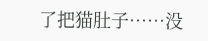了把猫肚子……没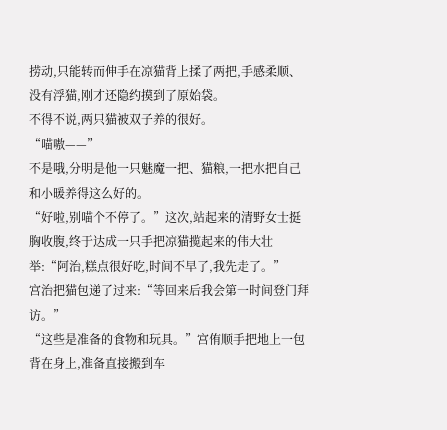捞动,只能转而伸手在凉猫背上揉了两把,手感柔顺、没有浮猫,刚才还隐约摸到了原始袋。
不得不说,两只猫被双子养的很好。
“喵嗷——”
不是哦,分明是他一只魅魔一把、猫粮,一把水把自己和小暖养得这么好的。
“好啦,别喵个不停了。”这次,站起来的清野女士挺胸收腹,终于达成一只手把凉猫揽起来的伟大壮举:“阿治,糕点很好吃,时间不早了,我先走了。”
宫治把猫包递了过来:“等回来后我会第一时间登门拜访。”
“这些是准备的食物和玩具。”宫侑顺手把地上一包背在身上,准备直接搬到车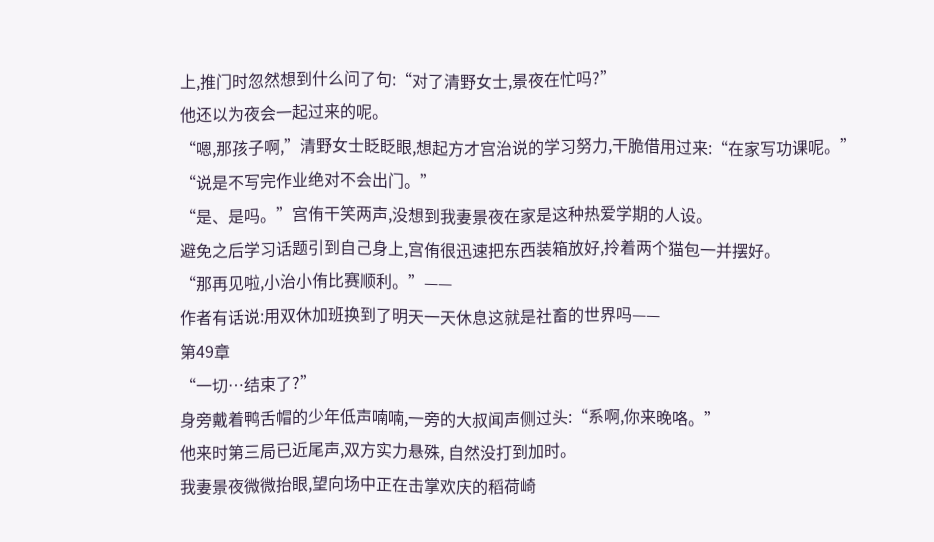上,推门时忽然想到什么问了句:“对了清野女士,景夜在忙吗?”
他还以为夜会一起过来的呢。
“嗯,那孩子啊,”清野女士眨眨眼,想起方才宫治说的学习努力,干脆借用过来:“在家写功课呢。”
“说是不写完作业绝对不会出门。”
“是、是吗。”宫侑干笑两声,没想到我妻景夜在家是这种热爱学期的人设。
避免之后学习话题引到自己身上,宫侑很迅速把东西装箱放好,拎着两个猫包一并摆好。
“那再见啦,小治小侑比赛顺利。”——
作者有话说:用双休加班换到了明天一天休息这就是社畜的世界吗——
第49章
“一切…结束了?”
身旁戴着鸭舌帽的少年低声喃喃,一旁的大叔闻声侧过头:“系啊,你来晚咯。”
他来时第三局已近尾声,双方实力悬殊, 自然没打到加时。
我妻景夜微微抬眼,望向场中正在击掌欢庆的稻荷崎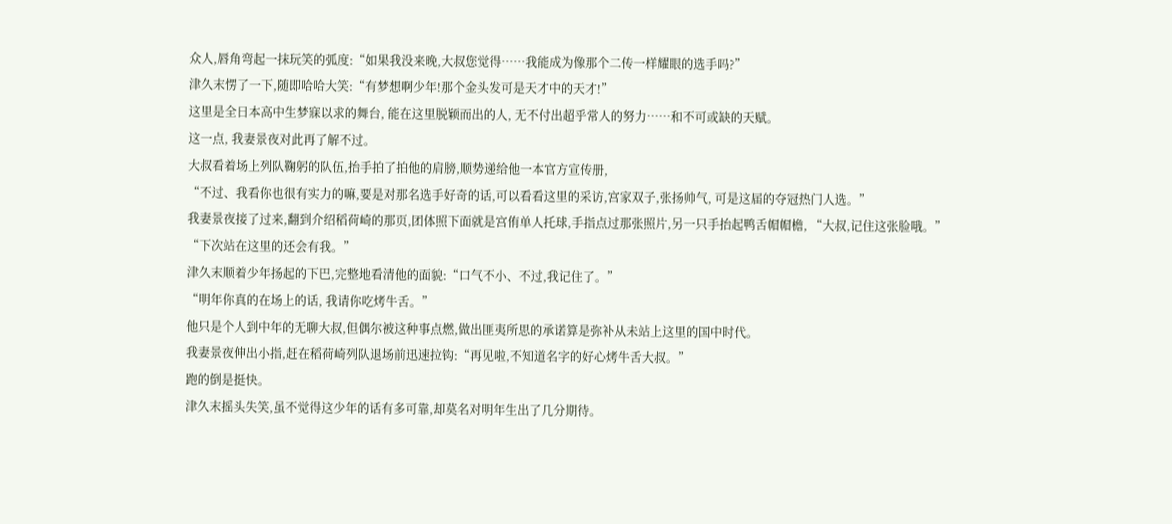众人,唇角弯起一抹玩笑的弧度:“如果我没来晚,大叔您觉得……我能成为像那个二传一样耀眼的选手吗?”
津久末愣了一下,随即哈哈大笑:“有梦想啊少年!那个金头发可是天才中的天才!”
这里是全日本高中生梦寐以求的舞台, 能在这里脱颖而出的人, 无不付出超乎常人的努力……和不可或缺的天赋。
这一点, 我妻景夜对此再了解不过。
大叔看着场上列队鞠躬的队伍,抬手拍了拍他的肩膀,顺势递给他一本官方宣传册,
“不过、我看你也很有实力的嘛,要是对那名选手好奇的话,可以看看这里的采访,宫家双子,张扬帅气, 可是这届的夺冠热门人选。”
我妻景夜接了过来,翻到介绍稻荷崎的那页,团体照下面就是宫侑单人托球,手指点过那张照片,另一只手抬起鸭舌帽帽檐, “大叔,记住这张脸哦。”
“下次站在这里的还会有我。”
津久末顺着少年扬起的下巴,完整地看清他的面貌:“口气不小、不过,我记住了。”
“明年你真的在场上的话, 我请你吃烤牛舌。”
他只是个人到中年的无聊大叔,但偶尔被这种事点燃,做出匪夷所思的承诺算是弥补从未站上这里的国中时代。
我妻景夜伸出小指,赶在稻荷崎列队退场前迅速拉钩:“再见啦,不知道名字的好心烤牛舌大叔。”
跑的倒是挺快。
津久末摇头失笑,虽不觉得这少年的话有多可靠,却莫名对明年生出了几分期待。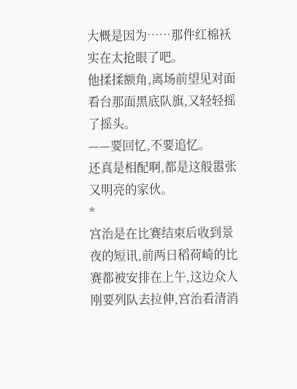大概是因为……那件红棉袄实在太抢眼了吧。
他揉揉额角,离场前望见对面看台那面黑底队旗,又轻轻摇了摇头。
——要回忆,不要追忆。
还真是相配啊,都是这般嚣张又明亮的家伙。
*
宫治是在比赛结束后收到景夜的短讯,前两日稻荷崎的比赛都被安排在上午,这边众人刚要列队去拉伸,宫治看清消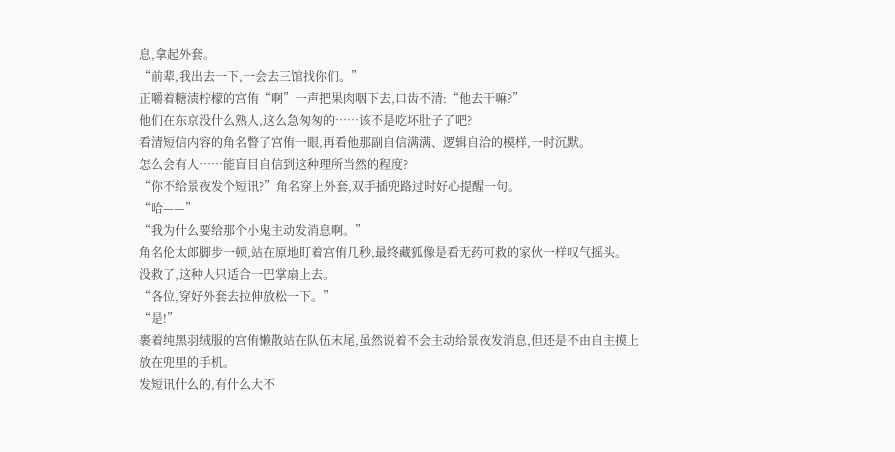息,拿起外套。
“前辈,我出去一下,一会去三馆找你们。”
正嚼着糖渍柠檬的宫侑“啊”一声把果肉咽下去,口齿不清:“他去干嘛?”
他们在东京没什么熟人,这么急匆匆的……该不是吃坏肚子了吧?
看清短信内容的角名瞥了宫侑一眼,再看他那副自信满满、逻辑自洽的模样,一时沉默。
怎么会有人……能盲目自信到这种理所当然的程度?
“你不给景夜发个短讯?”角名穿上外套,双手插兜路过时好心提醒一句。
“哈——”
“我为什么要给那个小鬼主动发消息啊。”
角名伦太郎脚步一顿,站在原地盯着宫侑几秒,最终藏狐像是看无药可救的家伙一样叹气摇头。
没救了,这种人只适合一巴掌扇上去。
“各位,穿好外套去拉伸放松一下。”
“是!”
裹着纯黑羽绒服的宫侑懒散站在队伍末尾,虽然说着不会主动给景夜发消息,但还是不由自主摸上放在兜里的手机。
发短讯什么的,有什么大不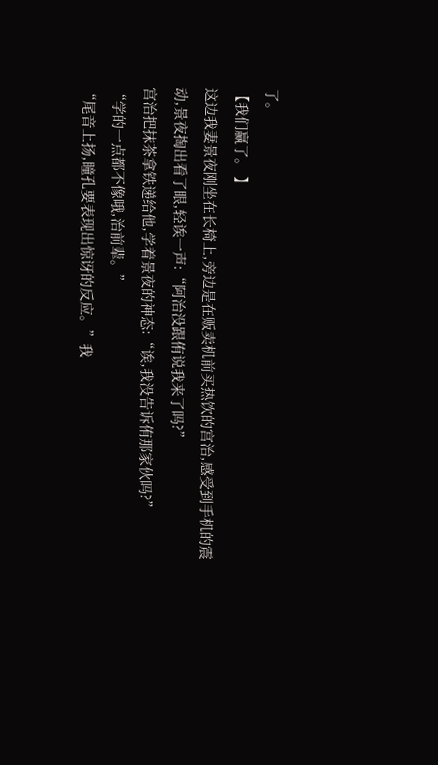了。
【我们赢了。 】
这边我妻景夜刚坐在长椅上,旁边是在贩卖机前买热饮的宫治,感受到手机的震动,景夜掏出看了眼,轻诶一声:“阿治没跟侑说我来了吗?”
宫治把抹茶拿铁递给他,学着景夜的神态:“诶,我没告诉侑那家伙吗?”
“学的一点都不像哦,治前辈。”
“尾音上扬,瞳孔要表现出惊讶的反应。”我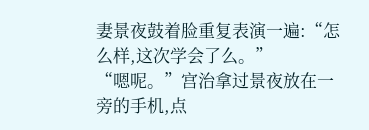妻景夜鼓着脸重复表演一遍:“怎么样,这次学会了么。”
“嗯呢。”宫治拿过景夜放在一旁的手机,点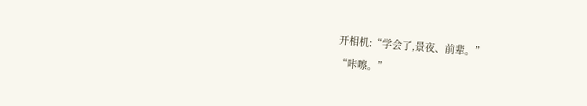开相机:“学会了,景夜、前辈。”
“咔嚓。”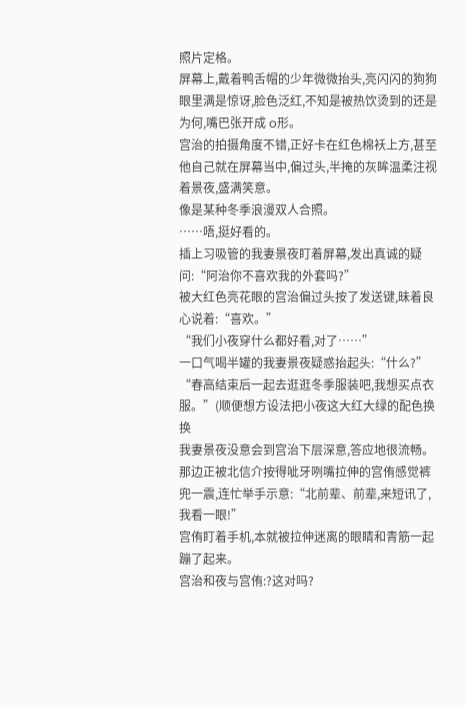照片定格。
屏幕上,戴着鸭舌帽的少年微微抬头,亮闪闪的狗狗眼里满是惊讶,脸色泛红,不知是被热饮烫到的还是为何,嘴巴张开成 o形。
宫治的拍摄角度不错,正好卡在红色棉袄上方,甚至他自己就在屏幕当中,偏过头,半掩的灰眸温柔注视着景夜,盛满笑意。
像是某种冬季浪漫双人合照。
……唔,挺好看的。
插上习吸管的我妻景夜盯着屏幕,发出真诚的疑问:“阿治你不喜欢我的外套吗?”
被大红色亮花眼的宫治偏过头按了发送键,昧着良心说着:“喜欢。”
“我们小夜穿什么都好看,对了……”
一口气喝半罐的我妻景夜疑惑抬起头:“什么?”
“春高结束后一起去逛逛冬季服装吧,我想买点衣服。”(顺便想方设法把小夜这大红大绿的配色换换
我妻景夜没意会到宫治下层深意,答应地很流畅。
那边正被北信介按得呲牙咧嘴拉伸的宫侑感觉裤兜一震,连忙举手示意:“北前辈、前辈,来短讯了,我看一眼!”
宫侑盯着手机,本就被拉伸迷离的眼睛和青筋一起蹦了起来。
宫治和夜与宫侑:?这对吗?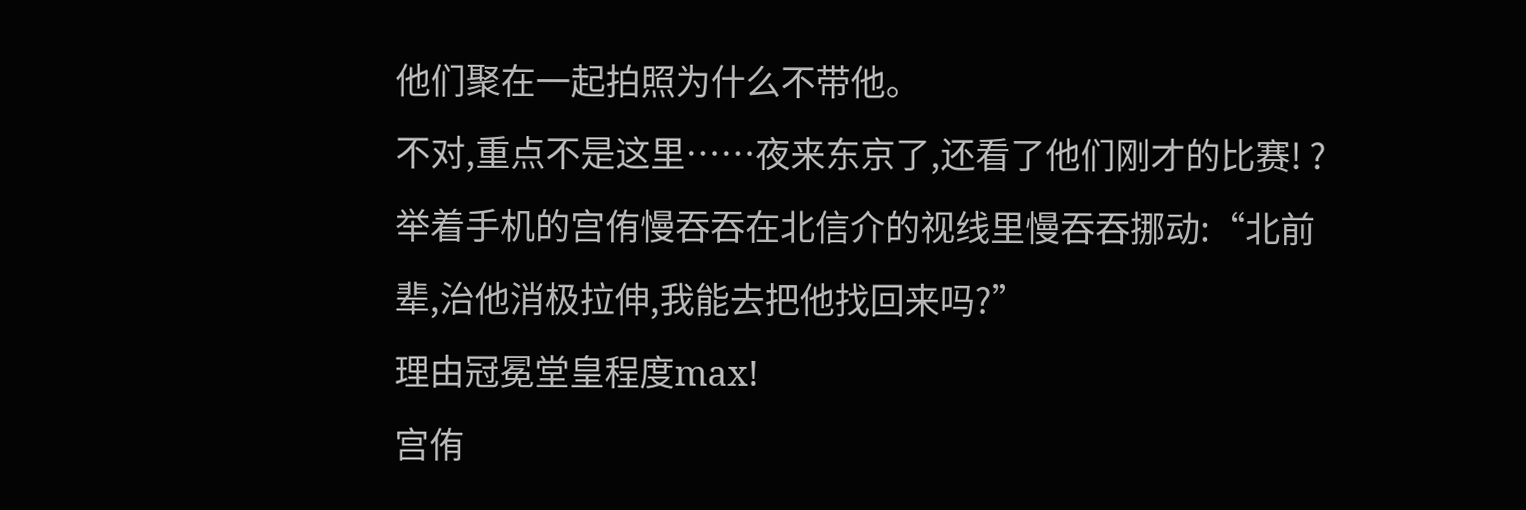他们聚在一起拍照为什么不带他。
不对,重点不是这里……夜来东京了,还看了他们刚才的比赛! ?
举着手机的宫侑慢吞吞在北信介的视线里慢吞吞挪动:“北前辈,治他消极拉伸,我能去把他找回来吗?”
理由冠冕堂皇程度max!
宫侑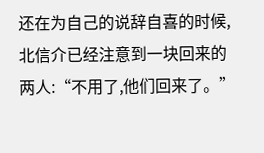还在为自己的说辞自喜的时候,北信介已经注意到一块回来的两人:“不用了,他们回来了。”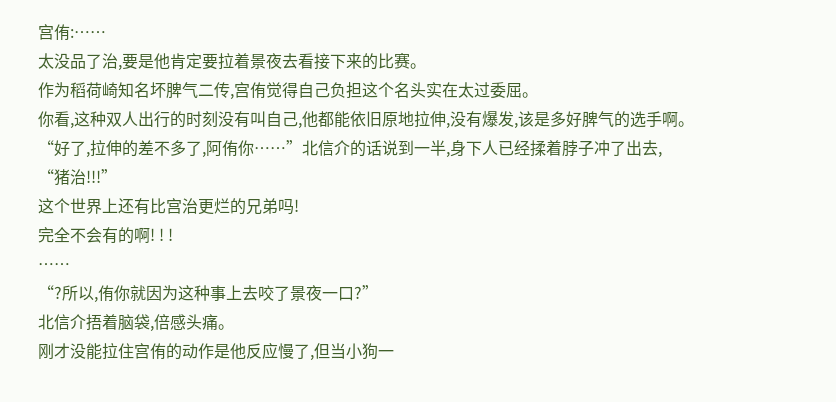宫侑:……
太没品了治,要是他肯定要拉着景夜去看接下来的比赛。
作为稻荷崎知名坏脾气二传,宫侑觉得自己负担这个名头实在太过委屈。
你看,这种双人出行的时刻没有叫自己,他都能依旧原地拉伸,没有爆发,该是多好脾气的选手啊。
“好了,拉伸的差不多了,阿侑你……”北信介的话说到一半,身下人已经揉着脖子冲了出去,
“猪治!!!”
这个世界上还有比宫治更烂的兄弟吗!
完全不会有的啊! ! !
……
“?所以,侑你就因为这种事上去咬了景夜一口?”
北信介捂着脑袋,倍感头痛。
刚才没能拉住宫侑的动作是他反应慢了,但当小狗一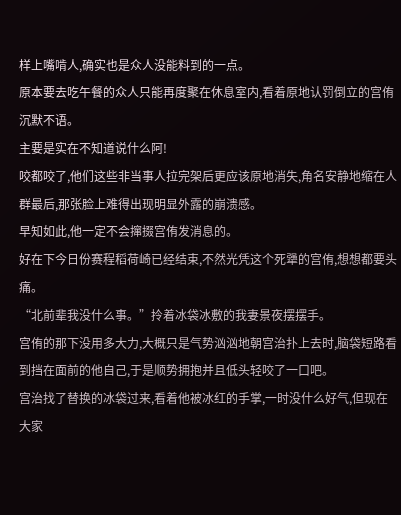样上嘴啃人,确实也是众人没能料到的一点。
原本要去吃午餐的众人只能再度聚在休息室内,看着原地认罚倒立的宫侑沉默不语。
主要是实在不知道说什么阿!
咬都咬了,他们这些非当事人拉完架后更应该原地消失,角名安静地缩在人群最后,那张脸上难得出现明显外露的崩溃感。
早知如此,他一定不会撺掇宫侑发消息的。
好在下今日份赛程稻荷崎已经结束,不然光凭这个死犟的宫侑,想想都要头痛。
“北前辈我没什么事。”拎着冰袋冰敷的我妻景夜摆摆手。
宫侑的那下没用多大力,大概只是气势汹汹地朝宫治扑上去时,脑袋短路看到挡在面前的他自己,于是顺势拥抱并且低头轻咬了一口吧。
宫治找了替换的冰袋过来,看着他被冰红的手掌,一时没什么好气,但现在大家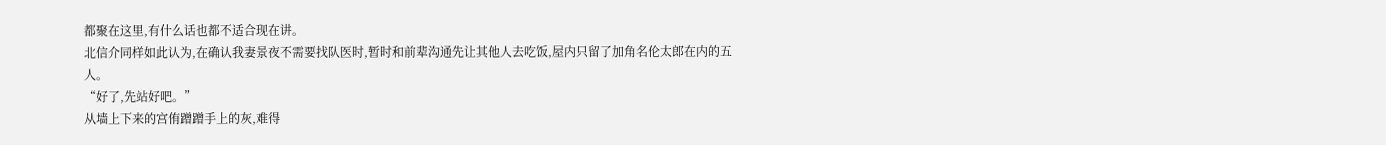都聚在这里,有什么话也都不适合现在讲。
北信介同样如此认为,在确认我妻景夜不需要找队医时,暂时和前辈沟通先让其他人去吃饭,屋内只留了加角名伦太郎在内的五人。
“好了,先站好吧。”
从墙上下来的宫侑蹭蹭手上的灰,难得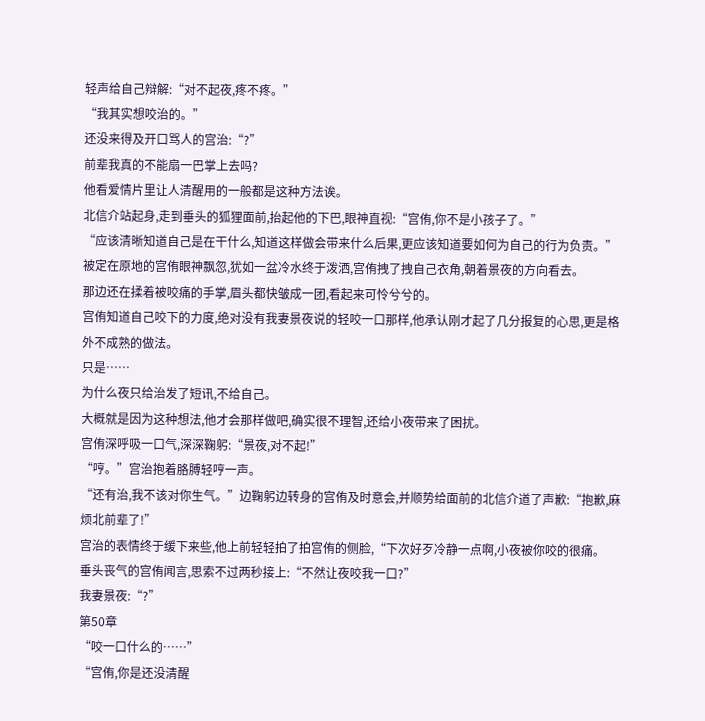轻声给自己辩解:“对不起夜,疼不疼。”
“我其实想咬治的。”
还没来得及开口骂人的宫治:“?”
前辈我真的不能扇一巴掌上去吗?
他看爱情片里让人清醒用的一般都是这种方法诶。
北信介站起身,走到垂头的狐狸面前,抬起他的下巴,眼神直视:“宫侑,你不是小孩子了。”
“应该清晰知道自己是在干什么,知道这样做会带来什么后果,更应该知道要如何为自己的行为负责。”
被定在原地的宫侑眼神飘忽,犹如一盆冷水终于泼洒,宫侑拽了拽自己衣角,朝着景夜的方向看去。
那边还在揉着被咬痛的手掌,眉头都快皱成一团,看起来可怜兮兮的。
宫侑知道自己咬下的力度,绝对没有我妻景夜说的轻咬一口那样,他承认刚才起了几分报复的心思,更是格外不成熟的做法。
只是……
为什么夜只给治发了短讯,不给自己。
大概就是因为这种想法,他才会那样做吧,确实很不理智,还给小夜带来了困扰。
宫侑深呼吸一口气,深深鞠躬:“景夜,对不起!”
“哼。”宫治抱着胳膊轻哼一声。
“还有治,我不该对你生气。”边鞠躬边转身的宫侑及时意会,并顺势给面前的北信介道了声歉:“抱歉,麻烦北前辈了!”
宫治的表情终于缓下来些,他上前轻轻拍了拍宫侑的侧脸,“下次好歹冷静一点啊,小夜被你咬的很痛。
垂头丧气的宫侑闻言,思索不过两秒接上:“不然让夜咬我一口?”
我妻景夜:“?”
第50章
“咬一口什么的……”
“宫侑,你是还没清醒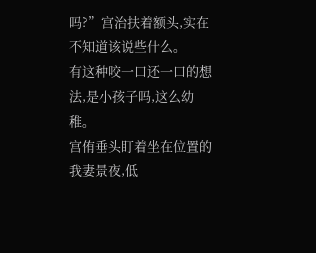吗?”宫治扶着额头,实在不知道该说些什么。
有这种咬一口还一口的想法,是小孩子吗,这么幼稚。
宫侑垂头盯着坐在位置的我妻景夜,低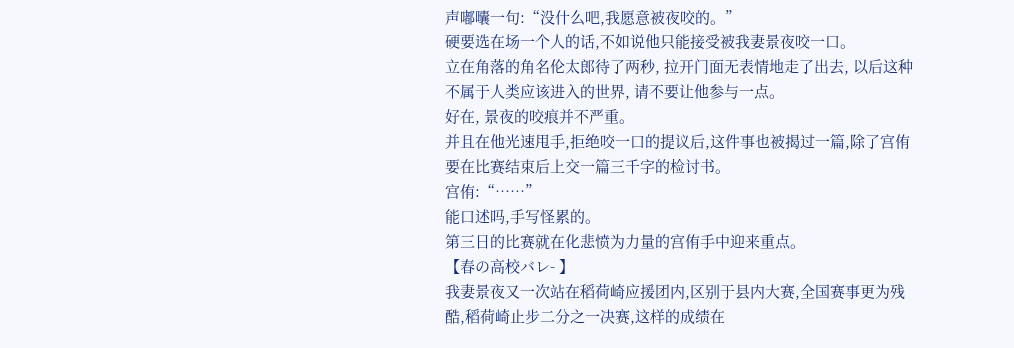声嘟囔一句:“没什么吧,我愿意被夜咬的。”
硬要选在场一个人的话,不如说他只能接受被我妻景夜咬一口。
立在角落的角名伦太郎待了两秒, 拉开门面无表情地走了出去, 以后这种不属于人类应该进入的世界, 请不要让他参与一点。
好在, 景夜的咬痕并不严重。
并且在他光速甩手,拒绝咬一口的提议后,这件事也被揭过一篇,除了宫侑要在比赛结束后上交一篇三千字的检讨书。
宫侑:“……”
能口述吗,手写怪累的。
第三日的比赛就在化悲愤为力量的宫侑手中迎来重点。
【春の高校バレ- 】
我妻景夜又一次站在稻荷崎应援团内,区别于县内大赛,全国赛事更为残酷,稻荷崎止步二分之一决赛,这样的成绩在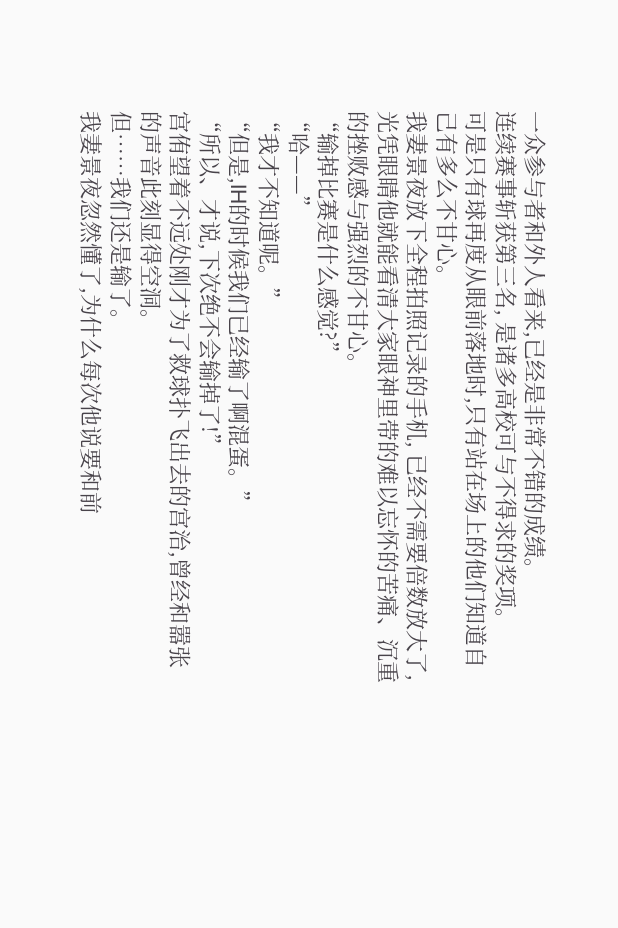一众参与者和外人看来,已经是非常不错的成绩。
连续赛事斩获第三名, 是诸多高校可与不得求的奖项。
可是只有球再度从眼前落地时,只有站在场上的他们知道自己有多么不甘心。
我妻景夜放下全程拍照记录的手机, 已经不需要倍数放大了, 光凭眼睛他就能看清大家眼神里带的难以忘怀的苦痛、沉重的挫败感与强烈的不甘心。
“输掉比赛是什么感觉?”
“哈——”
“我才不知道呢。”
“但是,IH的时候我们已经输了啊混蛋。”
“所以、才说,下次绝不会输掉了!”
宫侑望着不远处刚才为了救球扑飞出去的宫治,曾经和嚣张的声音此刻显得空洞。
但……我们还是输了。
我妻景夜忽然懂了,为什么每次他说要和前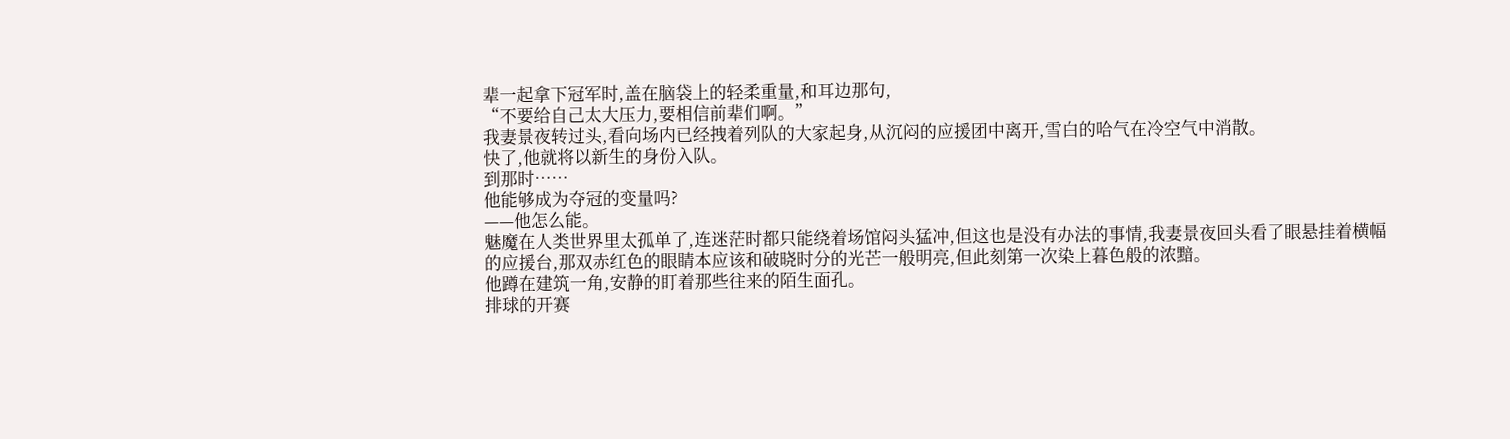辈一起拿下冠军时,盖在脑袋上的轻柔重量,和耳边那句,
“不要给自己太大压力,要相信前辈们啊。”
我妻景夜转过头,看向场内已经拽着列队的大家起身,从沉闷的应援团中离开,雪白的哈气在冷空气中消散。
快了,他就将以新生的身份入队。
到那时……
他能够成为夺冠的变量吗?
——他怎么能。
魅魔在人类世界里太孤单了,连迷茫时都只能绕着场馆闷头猛冲,但这也是没有办法的事情,我妻景夜回头看了眼悬挂着横幅的应援台,那双赤红色的眼睛本应该和破晓时分的光芒一般明亮,但此刻第一次染上暮色般的浓黯。
他蹲在建筑一角,安静的盯着那些往来的陌生面孔。
排球的开赛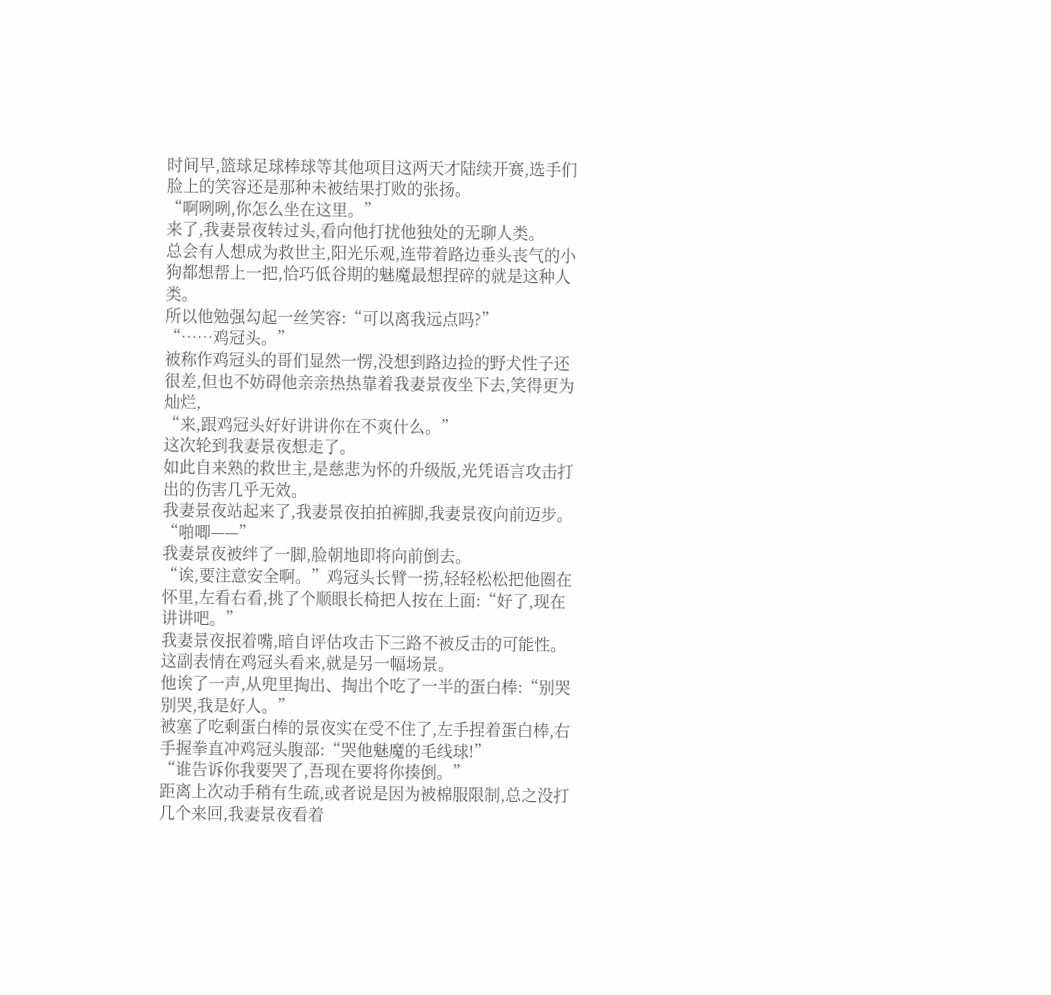时间早,篮球足球棒球等其他项目这两天才陆续开赛,选手们脸上的笑容还是那种未被结果打败的张扬。
“啊咧咧,你怎么坐在这里。”
来了,我妻景夜转过头,看向他打扰他独处的无聊人类。
总会有人想成为救世主,阳光乐观,连带着路边垂头丧气的小狗都想帮上一把,恰巧低谷期的魅魔最想捏碎的就是这种人类。
所以他勉强勾起一丝笑容:“可以离我远点吗?”
“……鸡冠头。”
被称作鸡冠头的哥们显然一愣,没想到路边捡的野犬性子还很差,但也不妨碍他亲亲热热靠着我妻景夜坐下去,笑得更为灿烂,
“来,跟鸡冠头好好讲讲你在不爽什么。”
这次轮到我妻景夜想走了。
如此自来熟的救世主,是慈悲为怀的升级版,光凭语言攻击打出的伤害几乎无效。
我妻景夜站起来了,我妻景夜拍拍裤脚,我妻景夜向前迈步。
“啪唧——”
我妻景夜被绊了一脚,脸朝地即将向前倒去。
“诶,要注意安全啊。”鸡冠头长臂一捞,轻轻松松把他圈在怀里,左看右看,挑了个顺眼长椅把人按在上面:“好了,现在讲讲吧。”
我妻景夜抿着嘴,暗自评估攻击下三路不被反击的可能性。
这副表情在鸡冠头看来,就是另一幅场景。
他诶了一声,从兜里掏出、掏出个吃了一半的蛋白棒:“别哭别哭,我是好人。”
被塞了吃剩蛋白棒的景夜实在受不住了,左手捏着蛋白棒,右手握拳直冲鸡冠头腹部:“哭他魅魔的毛线球!”
“谁告诉你我要哭了,吾现在要将你揍倒。”
距离上次动手稍有生疏,或者说是因为被棉服限制,总之没打几个来回,我妻景夜看着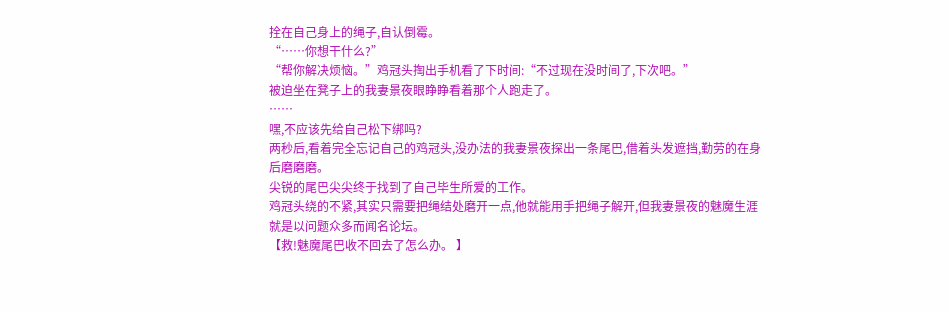拴在自己身上的绳子,自认倒霉。
“……你想干什么?”
“帮你解决烦恼。”鸡冠头掏出手机看了下时间:“不过现在没时间了,下次吧。”
被迫坐在凳子上的我妻景夜眼睁睁看着那个人跑走了。
……
嘿,不应该先给自己松下绑吗?
两秒后,看着完全忘记自己的鸡冠头,没办法的我妻景夜探出一条尾巴,借着头发遮挡,勤劳的在身后磨磨磨。
尖锐的尾巴尖尖终于找到了自己毕生所爱的工作。
鸡冠头绕的不紧,其实只需要把绳结处磨开一点,他就能用手把绳子解开,但我妻景夜的魅魔生涯就是以问题众多而闻名论坛。
【救!魅魔尾巴收不回去了怎么办。 】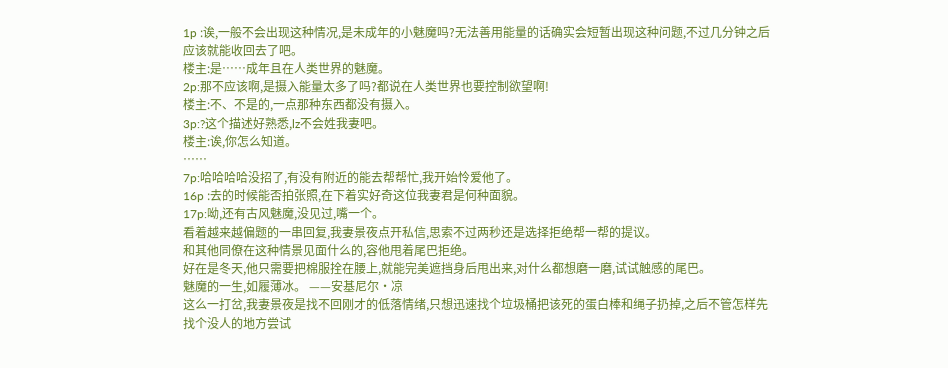1p :诶,一般不会出现这种情况,是未成年的小魅魔吗?无法善用能量的话确实会短暂出现这种问题,不过几分钟之后应该就能收回去了吧。
楼主:是……成年且在人类世界的魅魔。
2p:那不应该啊,是摄入能量太多了吗?都说在人类世界也要控制欲望啊!
楼主:不、不是的,一点那种东西都没有摄入。
3p:?这个描述好熟悉,lz不会姓我妻吧。
楼主:诶,你怎么知道。
……
7p:哈哈哈哈没招了,有没有附近的能去帮帮忙,我开始怜爱他了。
16p :去的时候能否拍张照,在下着实好奇这位我妻君是何种面貌。
17p:呦,还有古风魅魔,没见过,嘴一个。
看着越来越偏题的一串回复,我妻景夜点开私信,思索不过两秒还是选择拒绝帮一帮的提议。
和其他同僚在这种情景见面什么的,容他甩着尾巴拒绝。
好在是冬天,他只需要把棉服拴在腰上,就能完美遮挡身后甩出来,对什么都想磨一磨,试试触感的尾巴。
魅魔的一生,如履薄冰。 ——安基尼尔·凉
这么一打岔,我妻景夜是找不回刚才的低落情绪,只想迅速找个垃圾桶把该死的蛋白棒和绳子扔掉,之后不管怎样先找个没人的地方尝试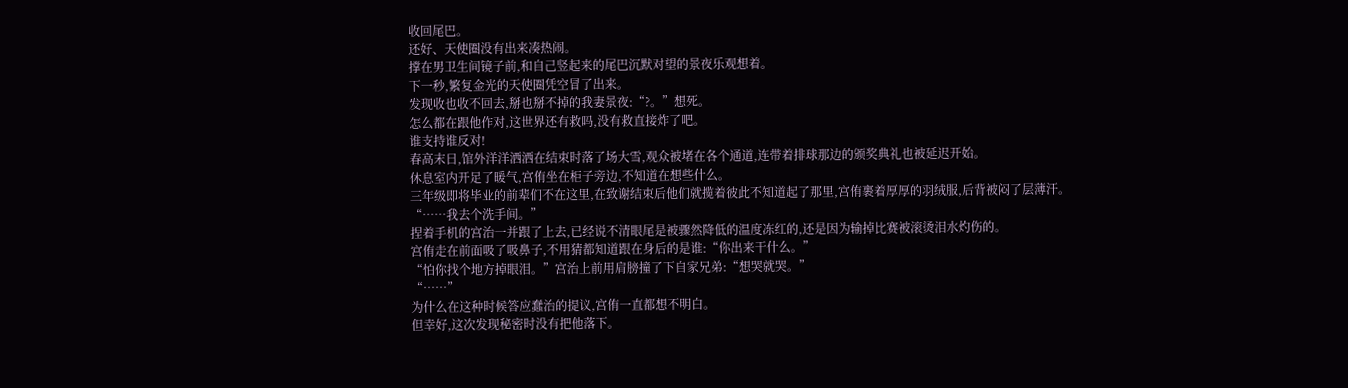收回尾巴。
还好、天使圈没有出来凑热闹。
撑在男卫生间镜子前,和自己竖起来的尾巴沉默对望的景夜乐观想着。
下一秒,繁复金光的天使圈凭空冒了出来。
发现收也收不回去,掰也掰不掉的我妻景夜:“?。”想死。
怎么都在跟他作对,这世界还有救吗,没有救直接炸了吧。
谁支持谁反对!
春高末日,馆外洋洋洒洒在结束时落了场大雪,观众被堵在各个通道,连带着排球那边的颁奖典礼也被延迟开始。
休息室内开足了暖气,宫侑坐在柜子旁边,不知道在想些什么。
三年级即将毕业的前辈们不在这里,在致谢结束后他们就揽着彼此不知道起了那里,宫侑裹着厚厚的羽绒服,后背被闷了层薄汗。
“……我去个洗手间。”
捏着手机的宫治一并跟了上去,已经说不清眼尾是被骤然降低的温度冻红的,还是因为输掉比赛被滚烫泪水灼伤的。
宫侑走在前面吸了吸鼻子,不用猜都知道跟在身后的是谁:“你出来干什么。”
“怕你找个地方掉眼泪。”宫治上前用肩膀撞了下自家兄弟:“想哭就哭。”
“……”
为什么在这种时候答应蠢治的提议,宫侑一直都想不明白。
但幸好,这次发现秘密时没有把他落下。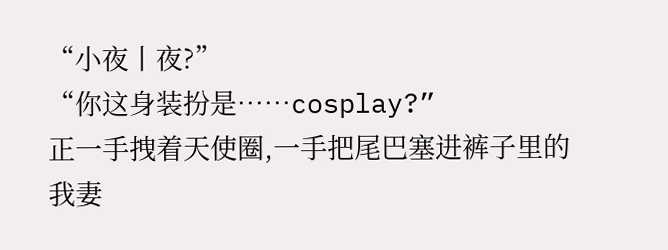“小夜丨夜?”
“你这身装扮是……cosplay?”
正一手拽着天使圈,一手把尾巴塞进裤子里的我妻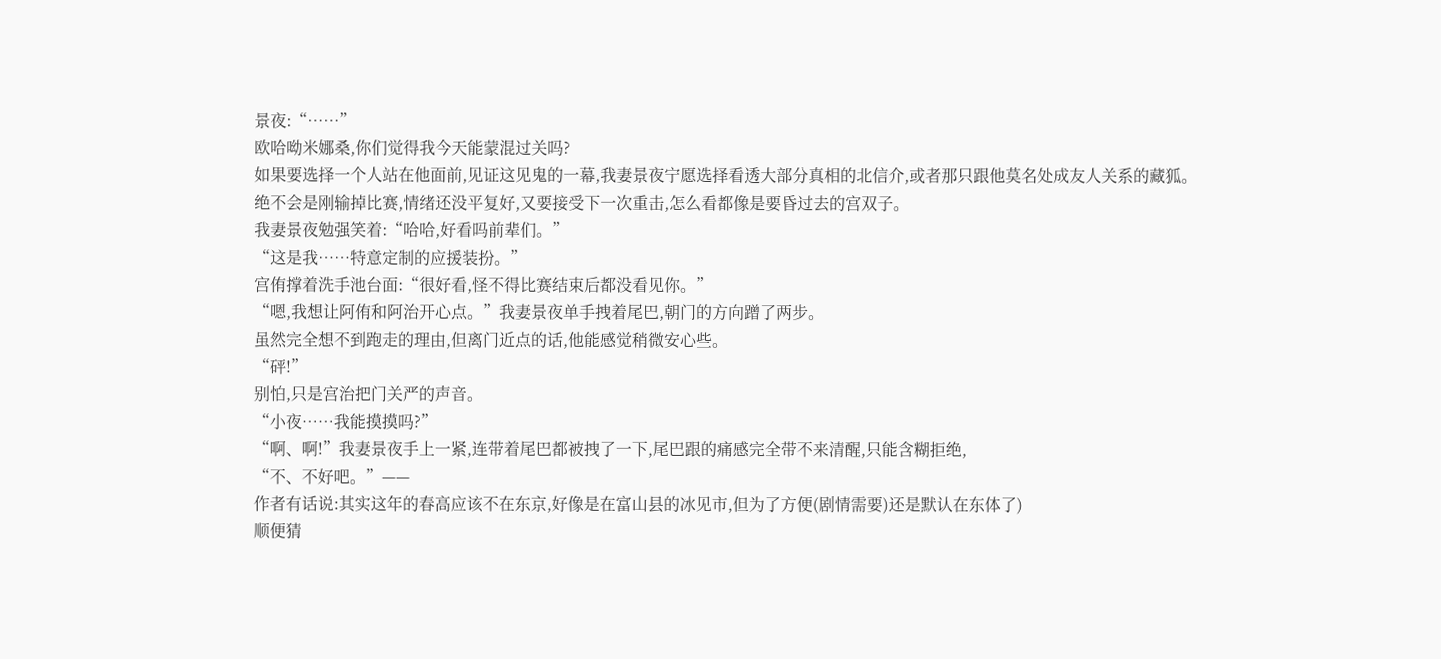景夜:“……”
欧哈呦米娜桑,你们觉得我今天能蒙混过关吗?
如果要选择一个人站在他面前,见证这见鬼的一幕,我妻景夜宁愿选择看透大部分真相的北信介,或者那只跟他莫名处成友人关系的藏狐。
绝不会是刚输掉比赛,情绪还没平复好,又要接受下一次重击,怎么看都像是要昏过去的宫双子。
我妻景夜勉强笑着:“哈哈,好看吗前辈们。”
“这是我……特意定制的应援装扮。”
宫侑撑着洗手池台面:“很好看,怪不得比赛结束后都没看见你。”
“嗯,我想让阿侑和阿治开心点。”我妻景夜单手拽着尾巴,朝门的方向蹭了两步。
虽然完全想不到跑走的理由,但离门近点的话,他能感觉稍微安心些。
“砰!”
别怕,只是宫治把门关严的声音。
“小夜……我能摸摸吗?”
“啊、啊!”我妻景夜手上一紧,连带着尾巴都被拽了一下,尾巴跟的痛感完全带不来清醒,只能含糊拒绝,
“不、不好吧。”——
作者有话说:其实这年的春高应该不在东京,好像是在富山县的冰见市,但为了方便(剧情需要)还是默认在东体了)
顺便猜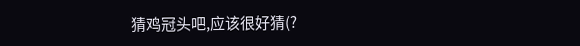猜鸡冠头吧,应该很好猜(?